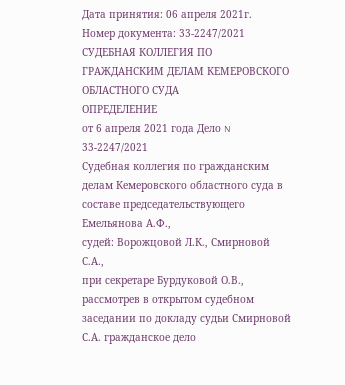Дата принятия: 06 апреля 2021г.
Номер документа: 33-2247/2021
СУДЕБНАЯ КОЛЛЕГИЯ ПО ГРАЖДАНСКИМ ДЕЛАМ КЕМЕРОВСКОГО ОБЛАСТНОГО СУДА
ОПРЕДЕЛЕНИЕ
от 6 апреля 2021 года Дело N 33-2247/2021
Судебная коллегия по гражданским делам Кемеровского областного суда в составе председательствующего Емельянова А.Ф.,
судей: Ворожцовой Л.К., Смирновой С.А.,
при секретаре Бурдуковой О.В.,
рассмотрев в открытом судебном заседании по докладу судьи Смирновой С.А. гражданское дело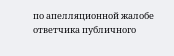по апелляционной жалобе ответчика публичного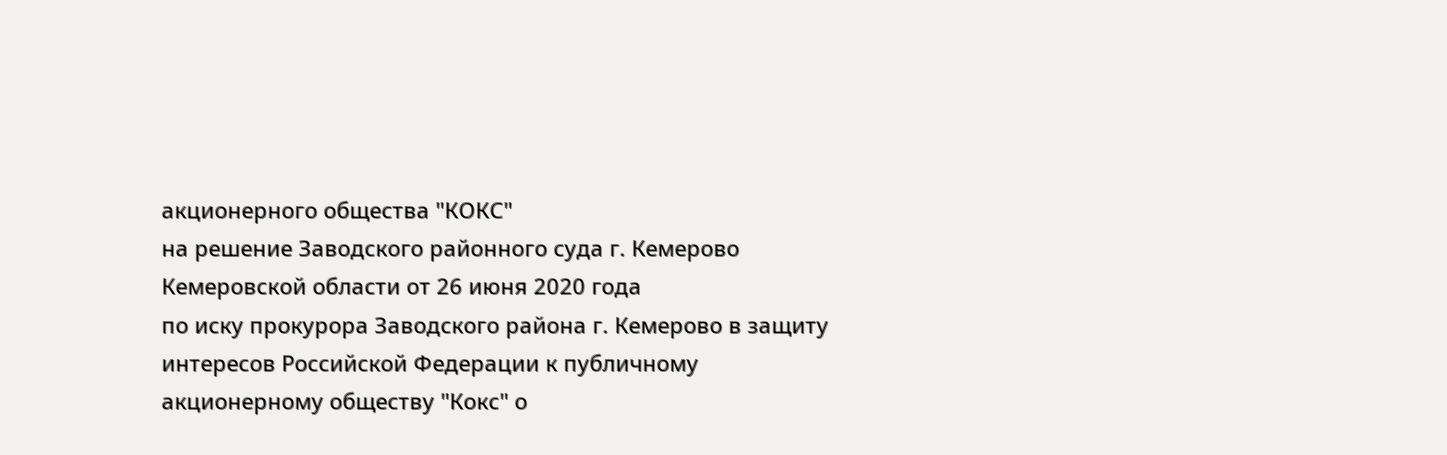акционерного общества "КОКС"
на решение Заводского районного суда г. Кемерово Кемеровской области от 26 июня 2020 года
по иску прокурора Заводского района г. Кемерово в защиту интересов Российской Федерации к публичному акционерному обществу "Кокс" о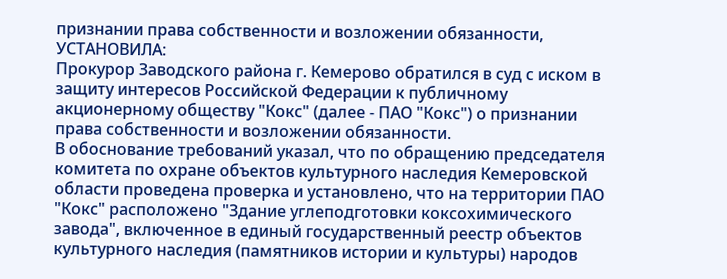признании права собственности и возложении обязанности,
УСТАНОВИЛА:
Прокурор Заводского района г. Кемерово обратился в суд с иском в защиту интересов Российской Федерации к публичному акционерному обществу "Кокс" (далее - ПАО "Кокс") о признании права собственности и возложении обязанности.
В обоснование требований указал, что по обращению председателя комитета по охране объектов культурного наследия Кемеровской области проведена проверка и установлено, что на территории ПАО "Кокс" расположено "Здание углеподготовки коксохимического завода", включенное в единый государственный реестр объектов культурного наследия (памятников истории и культуры) народов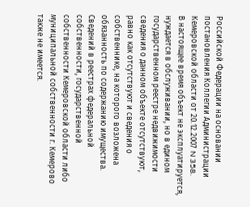Российской Федерации на основании постановления Коллегии Администрации Кемеровской области от 20.12.2007 N 358.
В настоящее время объект не эксплуатируется, нуждается в обслуживании, но в едином государственном реестре недвижимости сведения о данном объекте отсутствуют, равно как отсутствуют и сведения о собственнике, на которого возложена обязанность по содержанию имущества. Сведений в реестрах федеральной собственности, государственной собственности Кемеровской области либо муниципальной собственности г. Кемерово также не имеется.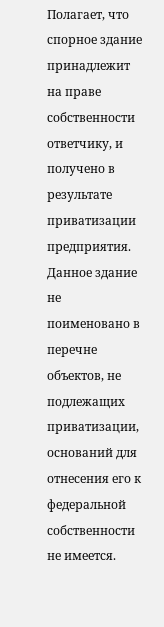Полагает, что спорное здание принадлежит на праве собственности ответчику, и получено в результате приватизации предприятия. Данное здание не поименовано в перечне объектов, не подлежащих приватизации, оснований для отнесения его к федеральной собственности не имеется.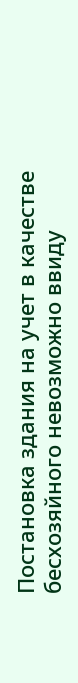Постановка здания на учет в качестве бесхозяйного невозможно ввиду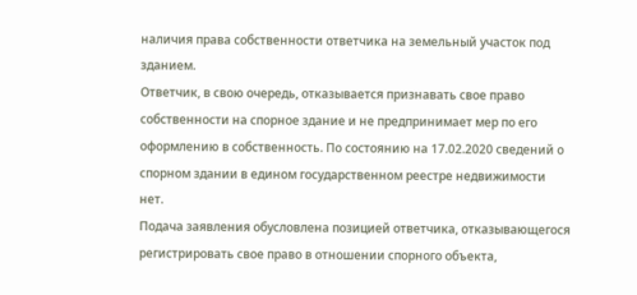наличия права собственности ответчика на земельный участок под зданием.
Ответчик, в свою очередь, отказывается признавать свое право собственности на спорное здание и не предпринимает мер по его оформлению в собственность. По состоянию на 17.02.2020 сведений о спорном здании в едином государственном реестре недвижимости нет.
Подача заявления обусловлена позицией ответчика, отказывающегося регистрировать свое право в отношении спорного объекта,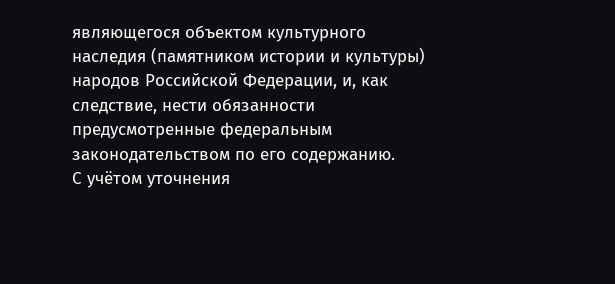являющегося объектом культурного наследия (памятником истории и культуры) народов Российской Федерации, и, как следствие, нести обязанности предусмотренные федеральным законодательством по его содержанию.
С учётом уточнения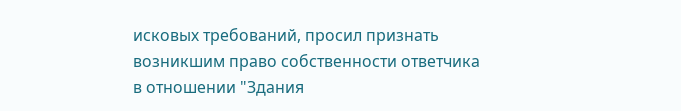исковых требований, просил признать возникшим право собственности ответчика в отношении "Здания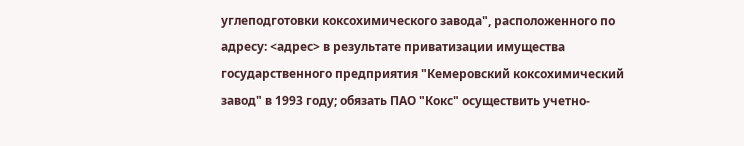углеподготовки коксохимического завода", расположенного по адресу: <адрес> в результате приватизации имущества государственного предприятия "Кемеровский коксохимический завод" в 1993 году; обязать ПАО "Кокс" осуществить учетно-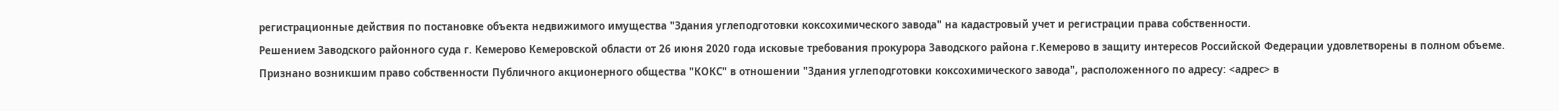регистрационные действия по постановке объекта недвижимого имущества "Здания углеподготовки коксохимического завода" на кадастровый учет и регистрации права собственности.
Решением Заводского районного суда г. Кемерово Кемеровской области от 26 июня 2020 года исковые требования прокурора Заводского района г.Кемерово в защиту интересов Российской Федерации удовлетворены в полном объеме.
Признано возникшим право собственности Публичного акционерного общества "КОКС" в отношении "Здания углеподготовки коксохимического завода", расположенного по адресу: <адрес> в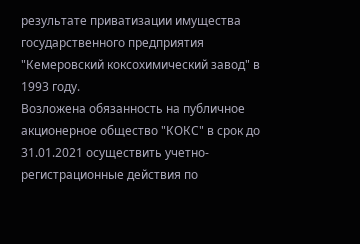результате приватизации имущества государственного предприятия "Кемеровский коксохимический завод" в 1993 году.
Возложена обязанность на публичное акционерное общество "КОКС" в срок до 31.01.2021 осуществить учетно-регистрационные действия по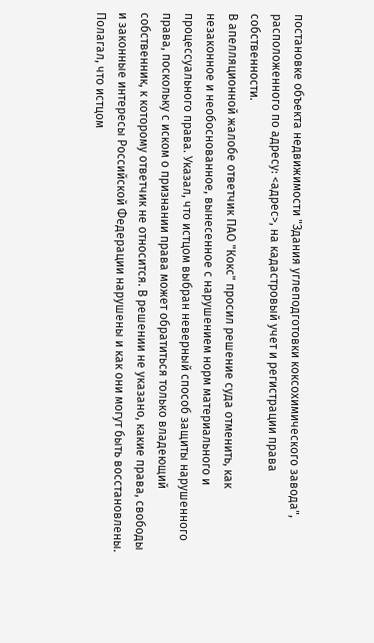постановке объекта недвижимости "Здания углеподготовки коксохимического завода", расположенного по адресу: <адрес>, на кадастровый учет и регистрации права собственности.
В апелляционной жалобе ответчик ПАО "Кокс" просил решение суда отменить, как незаконное и необоснованное, вынесенное с нарушением норм материального и процессуального права. Указал, что истцом выбран неверный способ защиты нарушенного права, поскольку с иском о признании права может обратиться только владеющий собственник, к которому ответчик не относится. В решении не указано, какие права, свободы и законные интересы Российской Федерации нарушены и как они могут быть восстановлены.
Полагал, что истцом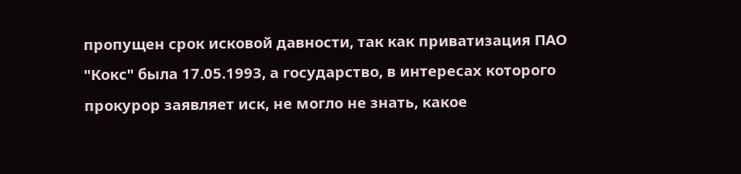пропущен срок исковой давности, так как приватизация ПАО "Кокс" была 17.05.1993, а государство, в интересах которого прокурор заявляет иск, не могло не знать, какое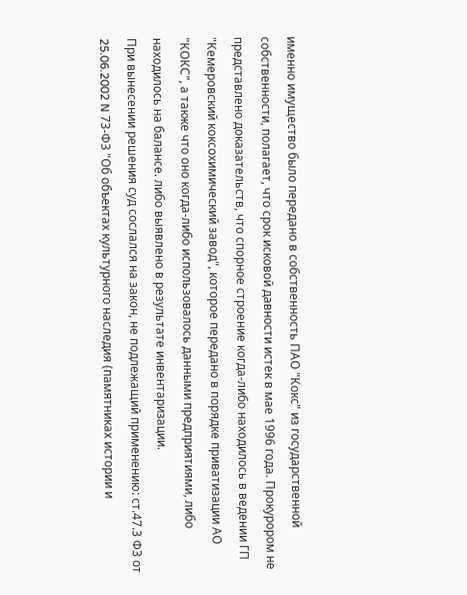именно имущество было передано в собственность ПАО "Кокс" из государственной собственности, полагает, что срок исковой давности истек в мае 1996 года. Прокурором не представлено доказательств, что спорное строение когда-либо находилось в ведении ГП "Кемеровский коксохимический завод", которое передано в порядке приватизации АО "КОКС", а также что оно когда-либо использовалось данными предприятиями, либо находилось на балансе. либо выявлено в результате инвентаризации.
При вынесении решения суд сослался на закон, не подлежащий применению: ст.47.3 ФЗ от 25.06.2002 N 73-ФЗ "Об объектах культурного наследия (памятниках истории и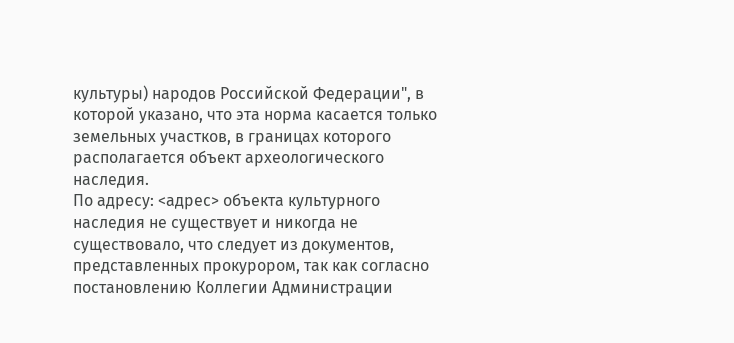культуры) народов Российской Федерации", в которой указано, что эта норма касается только земельных участков, в границах которого располагается объект археологического наследия.
По адресу: <адрес> объекта культурного наследия не существует и никогда не существовало, что следует из документов, представленных прокурором, так как согласно постановлению Коллегии Администрации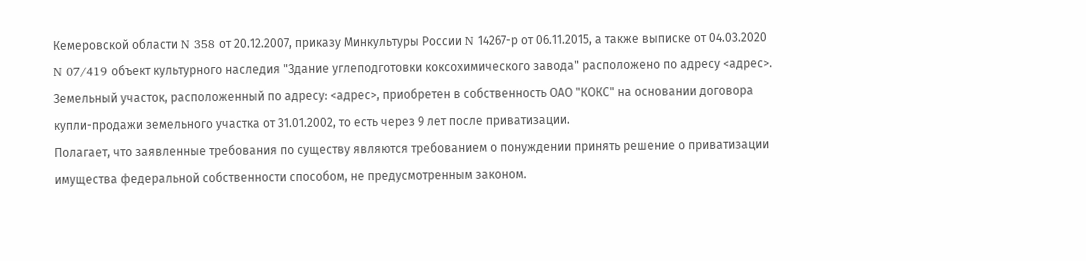Кемеровской области N 358 от 20.12.2007, приказу Минкультуры России N 14267-р от 06.11.2015, а также выписке от 04.03.2020 N 07/419 объект культурного наследия "Здание углеподготовки коксохимического завода" расположено по адресу <адрес>.
Земельный участок, расположенный по адресу: <адрес>, приобретен в собственность ОАО "КОКС" на основании договора купли-продажи земельного участка от 31.01.2002, то есть через 9 лет после приватизации.
Полагает, что заявленные требования по существу являются требованием о понуждении принять решение о приватизации имущества федеральной собственности способом, не предусмотренным законом.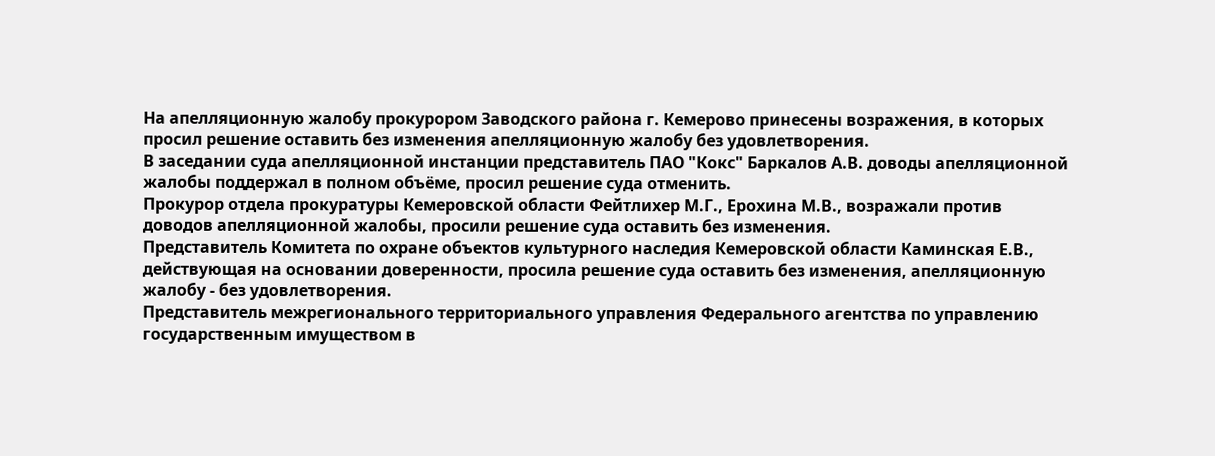На апелляционную жалобу прокурором Заводского района г. Кемерово принесены возражения, в которых просил решение оставить без изменения апелляционную жалобу без удовлетворения.
В заседании суда апелляционной инстанции представитель ПАО "Кокс" Баркалов А.В. доводы апелляционной жалобы поддержал в полном объёме, просил решение суда отменить.
Прокурор отдела прокуратуры Кемеровской области Фейтлихер М.Г., Ерохина М.В., возражали против доводов апелляционной жалобы, просили решение суда оставить без изменения.
Представитель Комитета по охране объектов культурного наследия Кемеровской области Каминская Е.В., действующая на основании доверенности, просила решение суда оставить без изменения, апелляционную жалобу - без удовлетворения.
Представитель межрегионального территориального управления Федерального агентства по управлению государственным имуществом в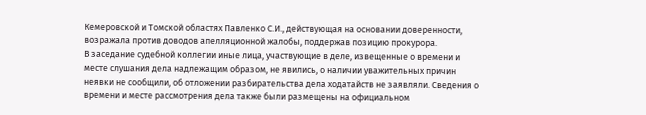Кемеровской и Томской областях Павленко С.И., действующая на основании доверенности, возражала против доводов апелляционной жалобы, поддержав позицию прокурора.
В заседание судебной коллегии иные лица, участвующие в деле, извещенные о времени и месте слушания дела надлежащим образом, не явились, о наличии уважительных причин неявки не сообщили, об отложении разбирательства дела ходатайств не заявляли. Сведения о времени и месте рассмотрения дела также были размещены на официальном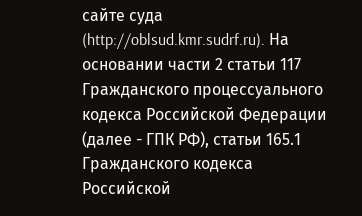сайте суда (http://oblsud.kmr.sudrf.ru). На основании части 2 статьи 117 Гражданского процессуального кодекса Российской Федерации (далее - ГПК РФ), статьи 165.1 Гражданского кодекса Российской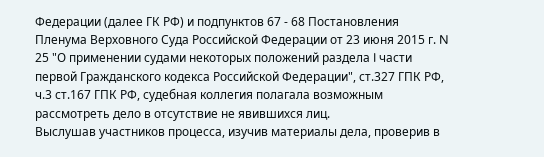Федерации (далее ГК РФ) и подпунктов 67 - 68 Постановления Пленума Верховного Суда Российской Федерации от 23 июня 2015 г. N 25 "О применении судами некоторых положений раздела I части первой Гражданского кодекса Российской Федерации", ст.327 ГПК РФ, ч.3 ст.167 ГПК РФ, судебная коллегия полагала возможным рассмотреть дело в отсутствие не явившихся лиц.
Выслушав участников процесса, изучив материалы дела, проверив в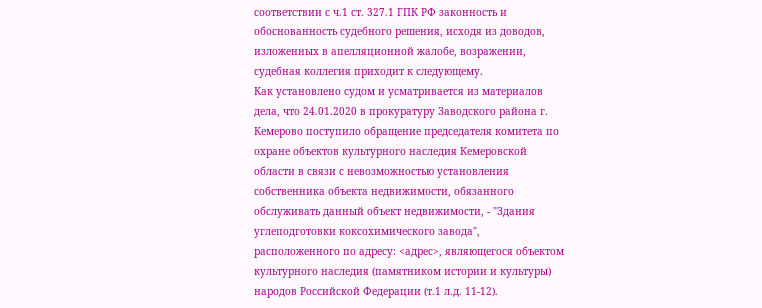соответствии с ч.1 ст. 327.1 ГПК РФ законность и обоснованность судебного решения, исходя из доводов, изложенных в апелляционной жалобе, возражении, судебная коллегия приходит к следующему.
Как установлено судом и усматривается из материалов дела, что 24.01.2020 в прокуратуру Заводского района г. Кемерово поступило обращение председателя комитета по охране объектов культурного наследия Кемеровской области в связи с невозможностью установления собственника объекта недвижимости, обязанного обслуживать данный объект недвижимости, - "Здания углеподготовки коксохимического завода", расположенного по адресу: <адрес>, являющегося объектом культурного наследия (памятником истории и культуры) народов Российской Федерации (т.1 л.д. 11-12).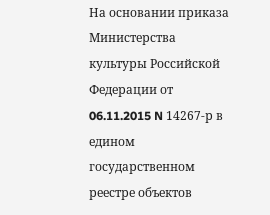На основании приказа Министерства культуры Российской Федерации от 06.11.2015 N 14267-р в едином государственном реестре объектов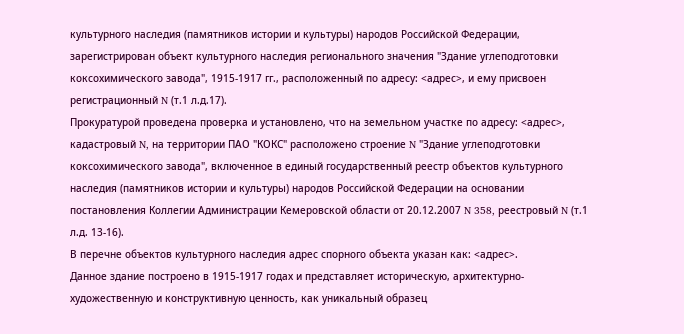культурного наследия (памятников истории и культуры) народов Российской Федерации, зарегистрирован объект культурного наследия регионального значения "Здание углеподготовки коксохимического завода", 1915-1917 гг., расположенный по адресу: <адрес>, и ему присвоен регистрационный N (т.1 л.д.17).
Прокуратурой проведена проверка и установлено, что на земельном участке по адресу: <адрес>, кадастровый N, на территории ПАО "КОКС" расположено строение N "Здание углеподготовки коксохимического завода", включенное в единый государственный реестр объектов культурного наследия (памятников истории и культуры) народов Российской Федерации на основании постановления Коллегии Администрации Кемеровской области от 20.12.2007 N 358, реестровый N (т.1 л.д. 13-16).
В перечне объектов культурного наследия адрес спорного объекта указан как: <адрес>.
Данное здание построено в 1915-1917 годах и представляет историческую, архитектурно-художественную и конструктивную ценность, как уникальный образец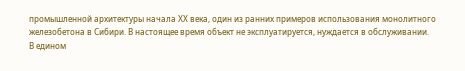промышленной архитектуры начала ХХ века, один из ранних примеров использования монолитного железобетона в Сибири. В настоящее время объект не эксплуатируется, нуждается в обслуживании.
В едином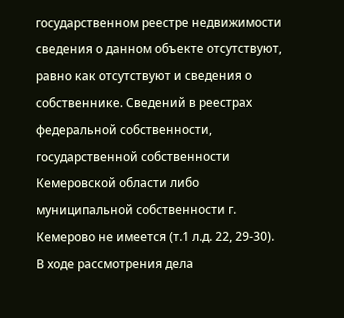государственном реестре недвижимости сведения о данном объекте отсутствуют, равно как отсутствуют и сведения о собственнике. Сведений в реестрах федеральной собственности, государственной собственности Кемеровской области либо муниципальной собственности г. Кемерово не имеется (т.1 л.д. 22, 29-30).
В ходе рассмотрения дела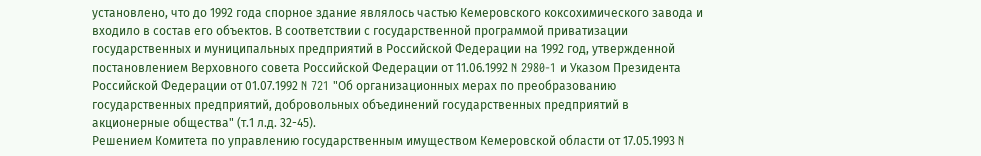установлено, что до 1992 года спорное здание являлось частью Кемеровского коксохимического завода и входило в состав его объектов. В соответствии с государственной программой приватизации государственных и муниципальных предприятий в Российской Федерации на 1992 год, утвержденной постановлением Верховного совета Российской Федерации от 11.06.1992 N 2980-1 и Указом Президента Российской Федерации от 01.07.1992 N 721 "Об организационных мерах по преобразованию государственных предприятий, добровольных объединений государственных предприятий в акционерные общества" (т.1 л.д. 32-45).
Решением Комитета по управлению государственным имуществом Кемеровской области от 17.05.1993 N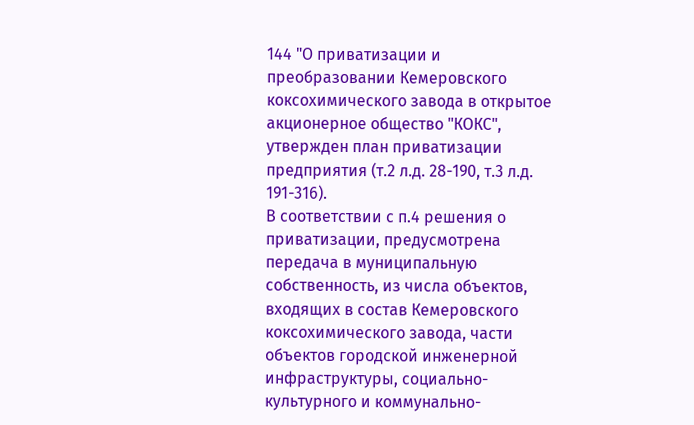144 "О приватизации и преобразовании Кемеровского коксохимического завода в открытое акционерное общество "КОКС", утвержден план приватизации предприятия (т.2 л.д. 28-190, т.3 л.д. 191-316).
В соответствии с п.4 решения о приватизации, предусмотрена передача в муниципальную собственность, из числа объектов, входящих в состав Кемеровского коксохимического завода, части объектов городской инженерной инфраструктуры, социально-культурного и коммунально-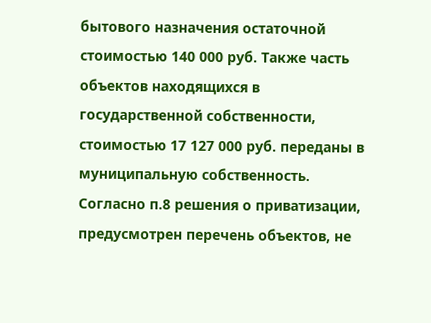бытового назначения остаточной стоимостью 140 000 руб. Также часть объектов находящихся в государственной собственности, стоимостью 17 127 000 руб. переданы в муниципальную собственность.
Согласно п.8 решения о приватизации, предусмотрен перечень объектов, не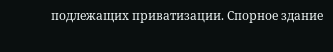подлежащих приватизации. Спорное здание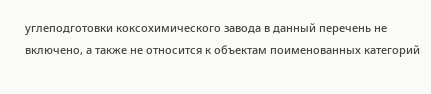углеподготовки коксохимического завода в данный перечень не включено, а также не относится к объектам поименованных категорий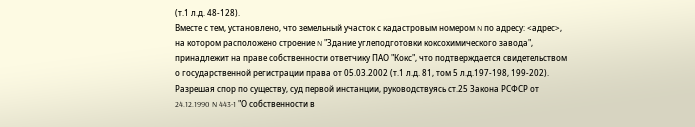(т.1 л.д. 48-128).
Вместе с тем, установлено, что земельный участок с кадастровым номером N по адресу: <адрес>, на котором расположено строение N "Здание углеподготовки коксохимического завода", принадлежит на праве собственности ответчику ПАО "Кокс", что подтверждается свидетельством о государственной регистрации права от 05.03.2002 (т.1 л.д. 81, том 5 л.д.197-198, 199-202).
Разрешая спор по существу, суд первой инстанции, руководствуясь ст.25 Закона РСФСР от 24.12.1990 N 443-1 "О собственности в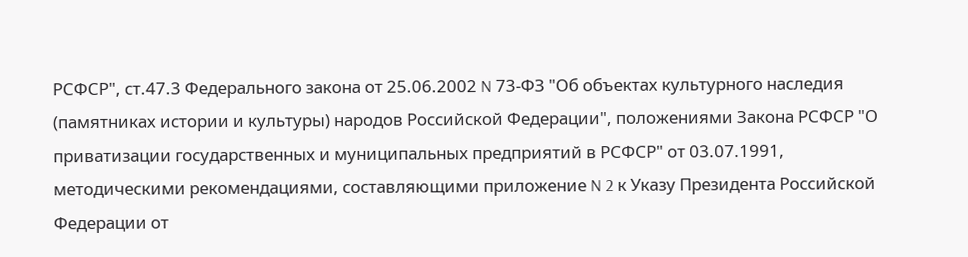РСФСР", ст.47.3 Федерального закона от 25.06.2002 N 73-ФЗ "Об объектах культурного наследия (памятниках истории и культуры) народов Российской Федерации", положениями Закона РСФСР "О приватизации государственных и муниципальных предприятий в РСФСР" от 03.07.1991, методическими рекомендациями, составляющими приложение N 2 к Указу Президента Российской Федерации от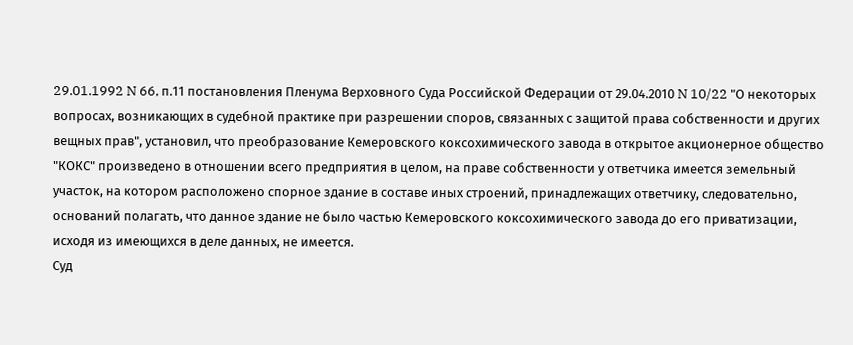29.01.1992 N 66, п.11 постановления Пленума Верховного Суда Российской Федерации от 29.04.2010 N 10/22 "О некоторых вопросах, возникающих в судебной практике при разрешении споров, связанных с защитой права собственности и других вещных прав", установил, что преобразование Кемеровского коксохимического завода в открытое акционерное общество "КОКС" произведено в отношении всего предприятия в целом, на праве собственности у ответчика имеется земельный участок, на котором расположено спорное здание в составе иных строений, принадлежащих ответчику, следовательно, оснований полагать, что данное здание не было частью Кемеровского коксохимического завода до его приватизации, исходя из имеющихся в деле данных, не имеется.
Суд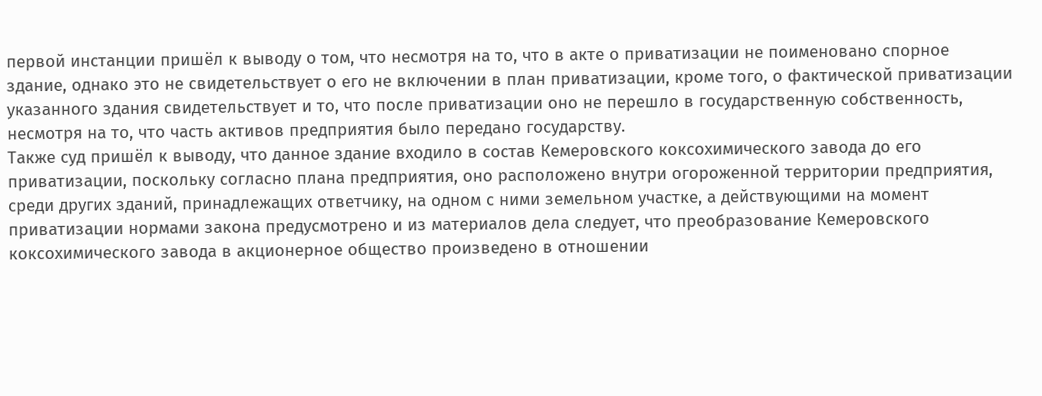первой инстанции пришёл к выводу о том, что несмотря на то, что в акте о приватизации не поименовано спорное здание, однако это не свидетельствует о его не включении в план приватизации, кроме того, о фактической приватизации указанного здания свидетельствует и то, что после приватизации оно не перешло в государственную собственность, несмотря на то, что часть активов предприятия было передано государству.
Также суд пришёл к выводу, что данное здание входило в состав Кемеровского коксохимического завода до его приватизации, поскольку согласно плана предприятия, оно расположено внутри огороженной территории предприятия, среди других зданий, принадлежащих ответчику, на одном с ними земельном участке, а действующими на момент приватизации нормами закона предусмотрено и из материалов дела следует, что преобразование Кемеровского коксохимического завода в акционерное общество произведено в отношении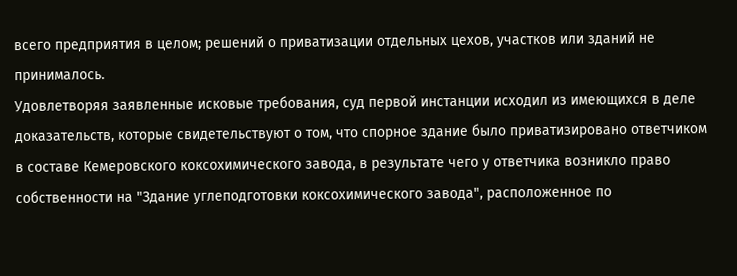всего предприятия в целом; решений о приватизации отдельных цехов, участков или зданий не принималось.
Удовлетворяя заявленные исковые требования, суд первой инстанции исходил из имеющихся в деле доказательств, которые свидетельствуют о том, что спорное здание было приватизировано ответчиком в составе Кемеровского коксохимического завода, в результате чего у ответчика возникло право собственности на "Здание углеподготовки коксохимического завода", расположенное по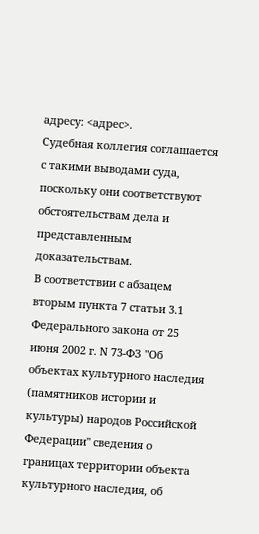адресу: <адрес>.
Судебная коллегия соглашается с такими выводами суда, поскольку они соответствуют обстоятельствам дела и представленным доказательствам.
В соответствии с абзацем вторым пункта 7 статьи 3.1 Федерального закона от 25 июня 2002 г. N 73-ФЗ "Об объектах культурного наследия (памятников истории и культуры) народов Российской Федерации" сведения о границах территории объекта культурного наследия, об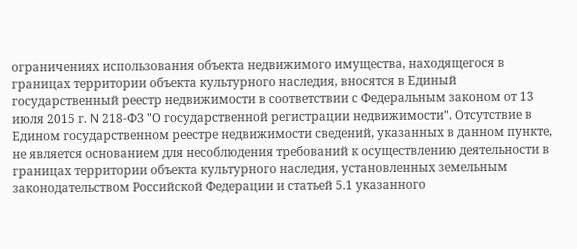ограничениях использования объекта недвижимого имущества, находящегося в границах территории объекта культурного наследия, вносятся в Единый государственный реестр недвижимости в соответствии с Федеральным законом от 13 июля 2015 г. N 218-ФЗ "О государственной регистрации недвижимости". Отсутствие в Едином государственном реестре недвижимости сведений, указанных в данном пункте, не является основанием для несоблюдения требований к осуществлению деятельности в границах территории объекта культурного наследия, установленных земельным законодательством Российской Федерации и статьей 5.1 указанного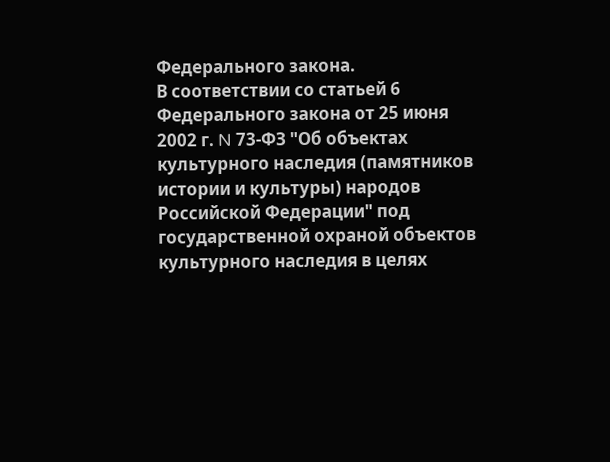Федерального закона.
В соответствии со статьей 6 Федерального закона от 25 июня 2002 г. N 73-ФЗ "Об объектах культурного наследия (памятников истории и культуры) народов Российской Федерации" под государственной охраной объектов культурного наследия в целях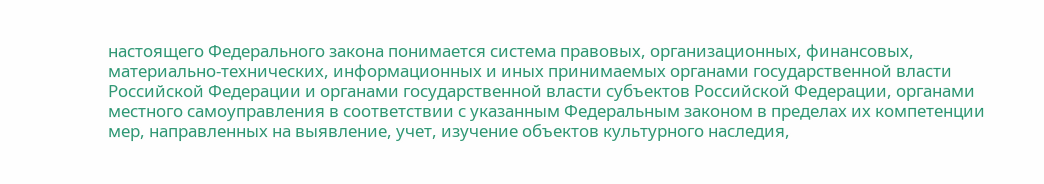настоящего Федерального закона понимается система правовых, организационных, финансовых, материально-технических, информационных и иных принимаемых органами государственной власти Российской Федерации и органами государственной власти субъектов Российской Федерации, органами местного самоуправления в соответствии с указанным Федеральным законом в пределах их компетенции мер, направленных на выявление, учет, изучение объектов культурного наследия,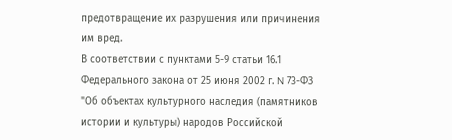предотвращение их разрушения или причинения им вред.
В соответствии с пунктами 5-9 статьи 16.1 Федерального закона от 25 июня 2002 г. N 73-ФЗ "Об объектах культурного наследия (памятников истории и культуры) народов Российской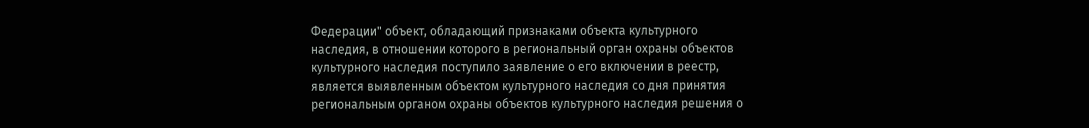Федерации" объект, обладающий признаками объекта культурного наследия, в отношении которого в региональный орган охраны объектов культурного наследия поступило заявление о его включении в реестр, является выявленным объектом культурного наследия со дня принятия региональным органом охраны объектов культурного наследия решения о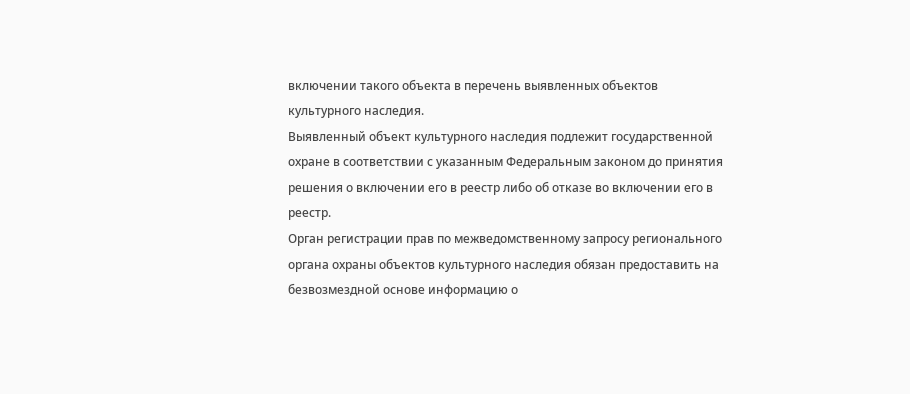включении такого объекта в перечень выявленных объектов культурного наследия.
Выявленный объект культурного наследия подлежит государственной охране в соответствии с указанным Федеральным законом до принятия решения о включении его в реестр либо об отказе во включении его в реестр.
Орган регистрации прав по межведомственному запросу регионального органа охраны объектов культурного наследия обязан предоставить на безвозмездной основе информацию о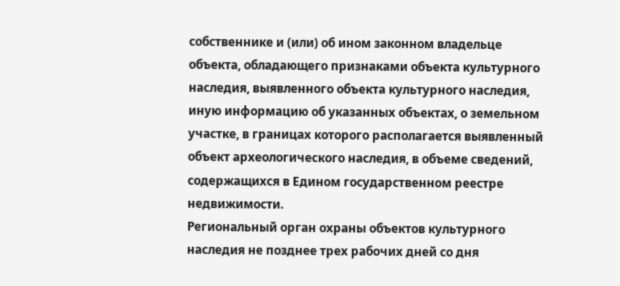собственнике и (или) об ином законном владельце объекта, обладающего признаками объекта культурного наследия, выявленного объекта культурного наследия, иную информацию об указанных объектах, о земельном участке, в границах которого располагается выявленный объект археологического наследия, в объеме сведений, содержащихся в Едином государственном реестре недвижимости.
Региональный орган охраны объектов культурного наследия не позднее трех рабочих дней со дня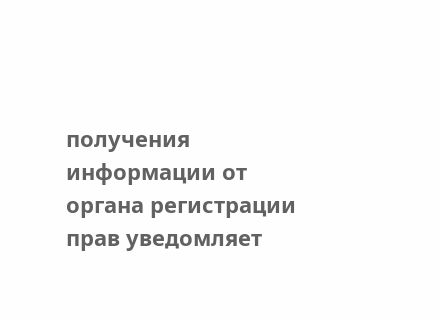получения информации от органа регистрации прав уведомляет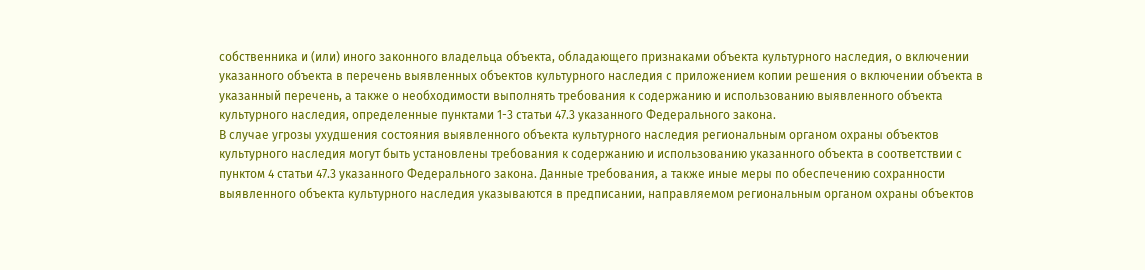собственника и (или) иного законного владельца объекта, обладающего признаками объекта культурного наследия, о включении указанного объекта в перечень выявленных объектов культурного наследия с приложением копии решения о включении объекта в указанный перечень, а также о необходимости выполнять требования к содержанию и использованию выявленного объекта культурного наследия, определенные пунктами 1-3 статьи 47.3 указанного Федерального закона.
В случае угрозы ухудшения состояния выявленного объекта культурного наследия региональным органом охраны объектов культурного наследия могут быть установлены требования к содержанию и использованию указанного объекта в соответствии с пунктом 4 статьи 47.3 указанного Федерального закона. Данные требования, а также иные меры по обеспечению сохранности выявленного объекта культурного наследия указываются в предписании, направляемом региональным органом охраны объектов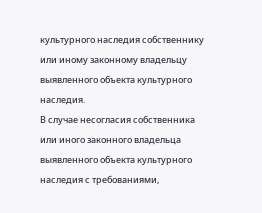культурного наследия собственнику или иному законному владельцу выявленного объекта культурного наследия.
В случае несогласия собственника или иного законного владельца выявленного объекта культурного наследия с требованиями,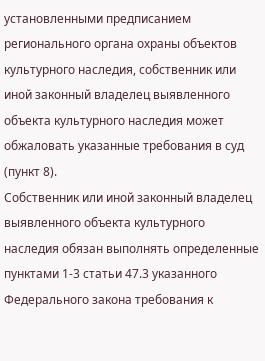установленными предписанием регионального органа охраны объектов культурного наследия, собственник или иной законный владелец выявленного объекта культурного наследия может обжаловать указанные требования в суд (пункт 8).
Собственник или иной законный владелец выявленного объекта культурного наследия обязан выполнять определенные пунктами 1-3 статьи 47.3 указанного Федерального закона требования к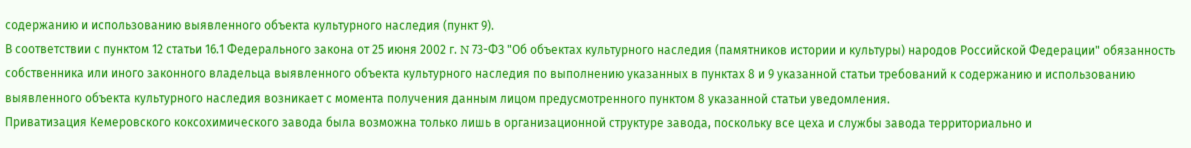содержанию и использованию выявленного объекта культурного наследия (пункт 9).
В соответствии с пунктом 12 статьи 16.1 Федерального закона от 25 июня 2002 г. N 73-ФЗ "Об объектах культурного наследия (памятников истории и культуры) народов Российской Федерации" обязанность собственника или иного законного владельца выявленного объекта культурного наследия по выполнению указанных в пунктах 8 и 9 указанной статьи требований к содержанию и использованию выявленного объекта культурного наследия возникает с момента получения данным лицом предусмотренного пунктом 8 указанной статьи уведомления.
Приватизация Кемеровского коксохимического завода была возможна только лишь в организационной структуре завода, поскольку все цеха и службы завода территориально и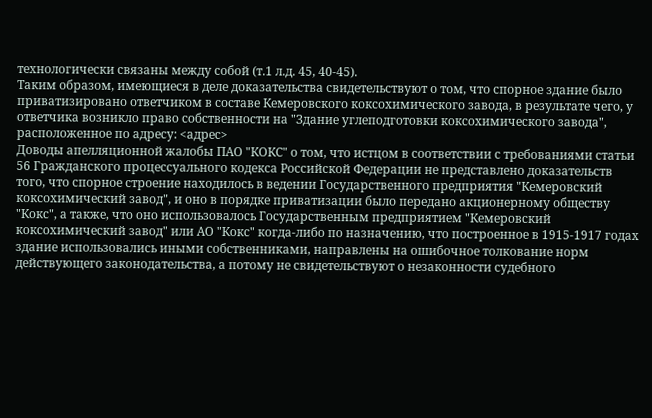технологически связаны между собой (т.1 л.д. 45, 40-45).
Таким образом, имеющиеся в деле доказательства свидетельствуют о том, что спорное здание было приватизировано ответчиком в составе Кемеровского коксохимического завода, в результате чего, у ответчика возникло право собственности на "Здание углеподготовки коксохимического завода", расположенное по адресу: <адрес>
Доводы апелляционной жалобы ПАО "КОКС" о том, что истцом в соответствии с требованиями статьи 56 Гражданского процессуального кодекса Российской Федерации не представлено доказательств того, что спорное строение находилось в ведении Государственного предприятия "Кемеровский коксохимический завод", и оно в порядке приватизации было передано акционерному обществу "Кокс", а также, что оно использовалось Государственным предприятием "Кемеровский коксохимический завод" или АО "Кокс" когда-либо по назначению, что построенное в 1915-1917 годах здание использовались иными собственниками, направлены на ошибочное толкование норм действующего законодательства, а потому не свидетельствуют о незаконности судебного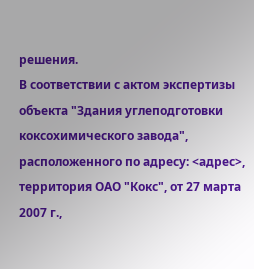решения.
В соответствии с актом экспертизы объекта "Здания углеподготовки коксохимического завода", расположенного по адресу: <адрес>, территория ОАО "Кокс", от 27 марта 2007 г.,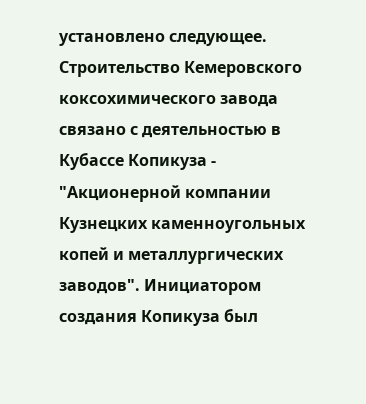установлено следующее.
Строительство Кемеровского коксохимического завода связано с деятельностью в Кубассе Копикуза - "Акционерной компании Кузнецких каменноугольных копей и металлургических заводов". Инициатором создания Копикуза был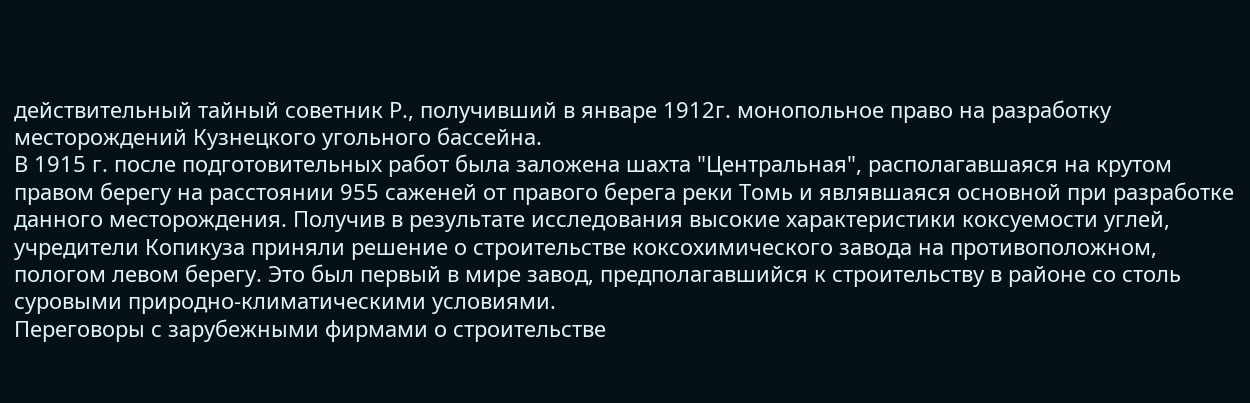действительный тайный советник Р., получивший в январе 1912г. монопольное право на разработку месторождений Кузнецкого угольного бассейна.
В 1915 г. после подготовительных работ была заложена шахта "Центральная", располагавшаяся на крутом правом берегу на расстоянии 955 саженей от правого берега реки Томь и являвшаяся основной при разработке данного месторождения. Получив в результате исследования высокие характеристики коксуемости углей, учредители Копикуза приняли решение о строительстве коксохимического завода на противоположном, пологом левом берегу. Это был первый в мире завод, предполагавшийся к строительству в районе со столь суровыми природно-климатическими условиями.
Переговоры с зарубежными фирмами о строительстве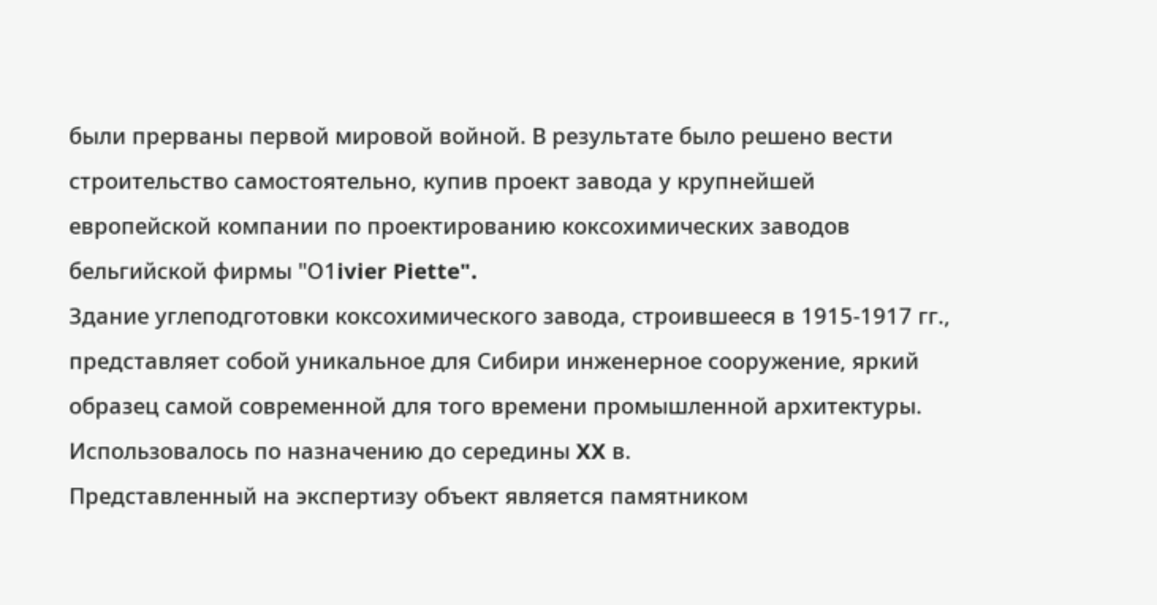были прерваны первой мировой войной. В результате было решено вести строительство самостоятельно, купив проект завода у крупнейшей европейской компании по проектированию коксохимических заводов бельгийской фирмы "О1ivier Piette".
Здание углеподготовки коксохимического завода, строившееся в 1915-1917 гг., представляет собой уникальное для Сибири инженерное сооружение, яркий образец самой современной для того времени промышленной архитектуры. Использовалось по назначению до середины XX в.
Представленный на экспертизу объект является памятником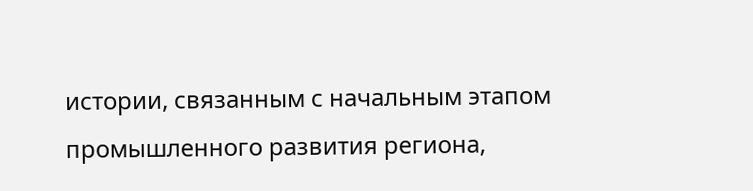истории, связанным с начальным этапом промышленного развития региона,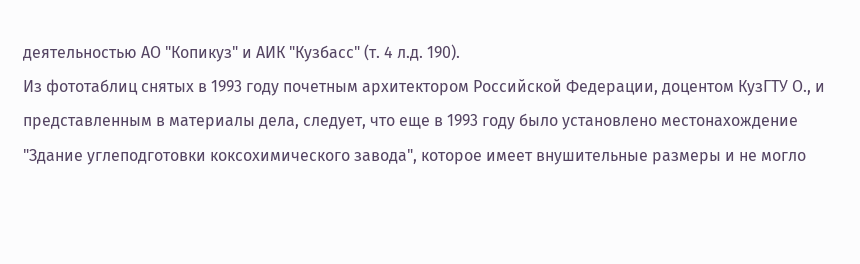деятельностью АО "Копикуз" и АИК "Кузбасс" (т. 4 л.д. 190).
Из фототаблиц снятых в 1993 году почетным архитектором Российской Федерации, доцентом КузГТУ О., и представленным в материалы дела, следует, что еще в 1993 году было установлено местонахождение "Здание углеподготовки коксохимического завода", которое имеет внушительные размеры и не могло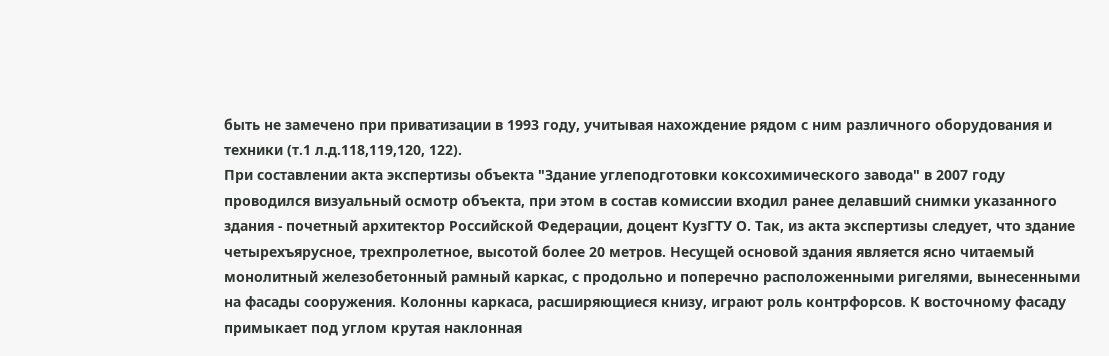быть не замечено при приватизации в 1993 году, учитывая нахождение рядом с ним различного оборудования и техники (т.1 л.д.118,119,120, 122).
При составлении акта экспертизы объекта "Здание углеподготовки коксохимического завода" в 2007 году проводился визуальный осмотр объекта, при этом в состав комиссии входил ранее делавший снимки указанного здания - почетный архитектор Российской Федерации, доцент КузГТУ О. Так, из акта экспертизы следует, что здание четырехъярусное, трехпролетное, высотой более 20 метров. Несущей основой здания является ясно читаемый монолитный железобетонный рамный каркас, с продольно и поперечно расположенными ригелями, вынесенными на фасады сооружения. Колонны каркаса, расширяющиеся книзу, играют роль контрфорсов. К восточному фасаду примыкает под углом крутая наклонная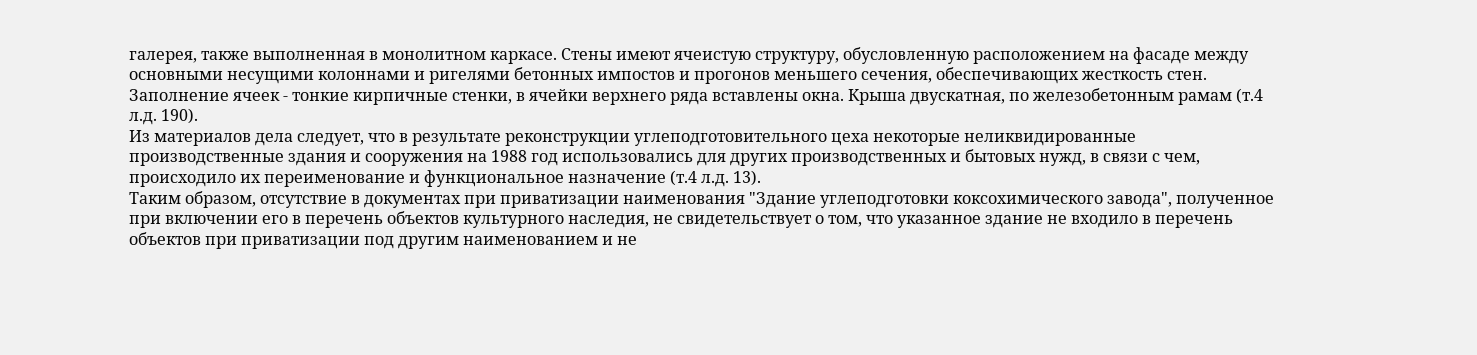галерея, также выполненная в монолитном каркасе. Стены имеют ячеистую структуру, обусловленную расположением на фасаде между основными несущими колоннами и ригелями бетонных импостов и прогонов меньшего сечения, обеспечивающих жесткость стен. Заполнение ячеек - тонкие кирпичные стенки, в ячейки верхнего ряда вставлены окна. Крыша двускатная, по железобетонным рамам (т.4 л.д. 190).
Из материалов дела следует, что в результате реконструкции углеподготовительного цеха некоторые неликвидированные производственные здания и сооружения на 1988 год использовались для других производственных и бытовых нужд, в связи с чем, происходило их переименование и функциональное назначение (т.4 л.д. 13).
Таким образом, отсутствие в документах при приватизации наименования "Здание углеподготовки коксохимического завода", полученное при включении его в перечень объектов культурного наследия, не свидетельствует о том, что указанное здание не входило в перечень объектов при приватизации под другим наименованием и не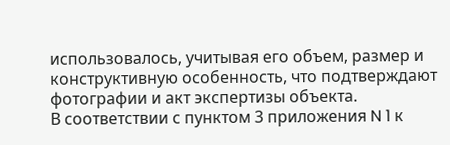использовалось, учитывая его объем, размер и конструктивную особенность, что подтверждают фотографии и акт экспертизы объекта.
В соответствии с пунктом 3 приложения N 1 к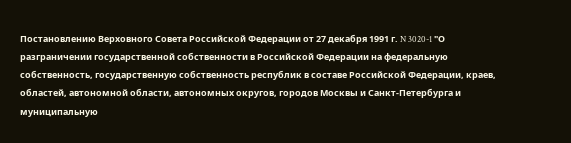Постановлению Верховного Совета Российской Федерации от 27 декабря 1991 г. N 3020-1 "О разграничении государственной собственности в Российской Федерации на федеральную собственность, государственную собственность республик в составе Российской Федерации, краев, областей, автономной области, автономных округов, городов Москвы и Санкт-Петербурга и муниципальную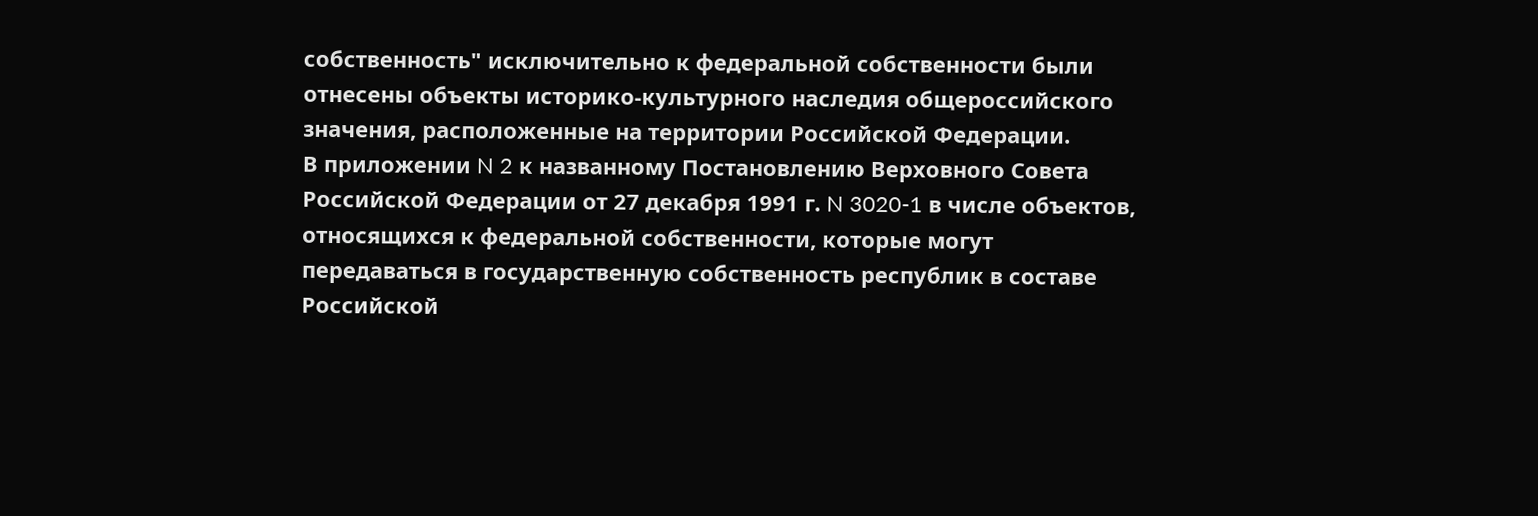собственность" исключительно к федеральной собственности были отнесены объекты историко-культурного наследия общероссийского значения, расположенные на территории Российской Федерации.
В приложении N 2 к названному Постановлению Верховного Совета Российской Федерации от 27 декабря 1991 г. N 3020-1 в числе объектов, относящихся к федеральной собственности, которые могут передаваться в государственную собственность республик в составе Российской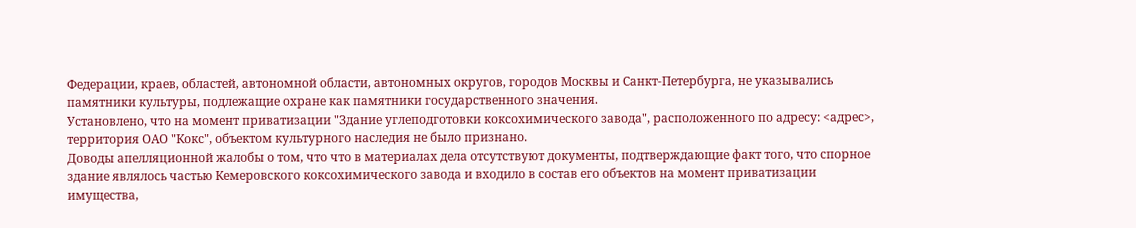Федерации, краев, областей, автономной области, автономных округов, городов Москвы и Санкт-Петербурга, не указывались памятники культуры, подлежащие охране как памятники государственного значения.
Установлено, что на момент приватизации "Здание углеподготовки коксохимического завода", расположенного по адресу: <адрес>, территория ОАО "Кокс", объектом культурного наследия не было признано.
Доводы апелляционной жалобы о том, что что в материалах дела отсутствуют документы, подтверждающие факт того, что спорное здание являлось частью Кемеровского коксохимического завода и входило в состав его объектов на момент приватизации имущества,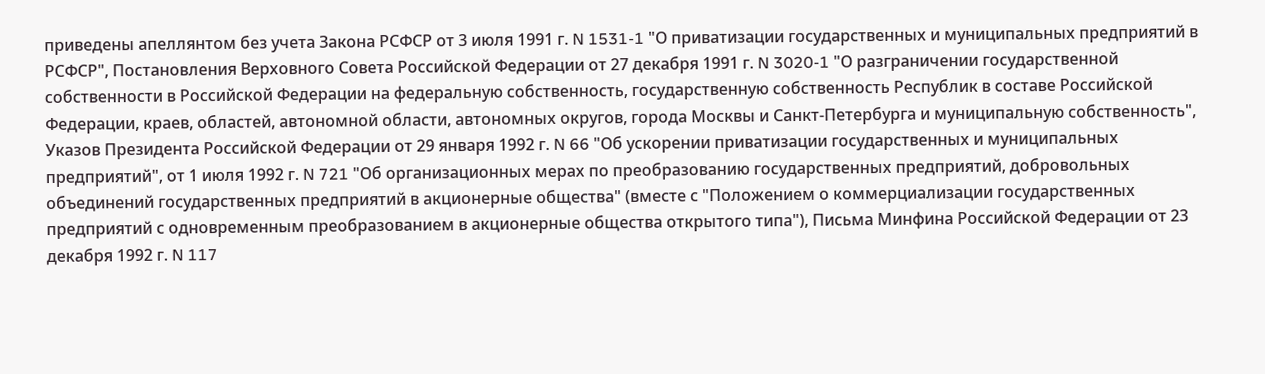приведены апеллянтом без учета Закона РСФСР от 3 июля 1991 г. N 1531-1 "О приватизации государственных и муниципальных предприятий в РСФСР", Постановления Верховного Совета Российской Федерации от 27 декабря 1991 г. N 3020-1 "О разграничении государственной собственности в Российской Федерации на федеральную собственность, государственную собственность Республик в составе Российской Федерации, краев, областей, автономной области, автономных округов, города Москвы и Санкт-Петербурга и муниципальную собственность", Указов Президента Российской Федерации от 29 января 1992 г. N 66 "Об ускорении приватизации государственных и муниципальных предприятий", от 1 июля 1992 г. N 721 "Об организационных мерах по преобразованию государственных предприятий, добровольных объединений государственных предприятий в акционерные общества" (вместе с "Положением о коммерциализации государственных предприятий с одновременным преобразованием в акционерные общества открытого типа"), Письма Минфина Российской Федерации от 23 декабря 1992 г. N 117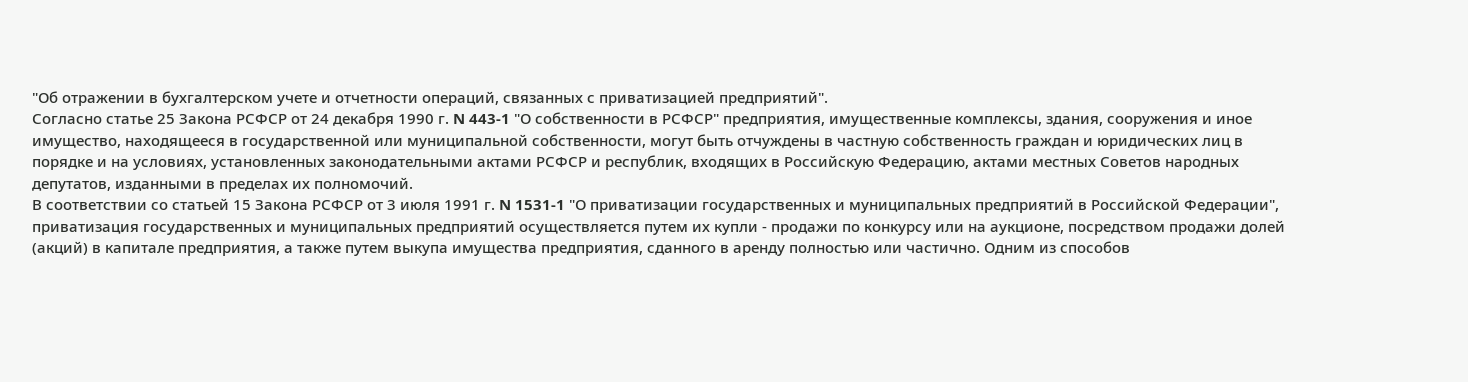"Об отражении в бухгалтерском учете и отчетности операций, связанных с приватизацией предприятий".
Согласно статье 25 Закона РСФСР от 24 декабря 1990 г. N 443-1 "О собственности в РСФСР" предприятия, имущественные комплексы, здания, сооружения и иное имущество, находящееся в государственной или муниципальной собственности, могут быть отчуждены в частную собственность граждан и юридических лиц в порядке и на условиях, установленных законодательными актами РСФСР и республик, входящих в Российскую Федерацию, актами местных Советов народных депутатов, изданными в пределах их полномочий.
В соответствии со статьей 15 Закона РСФСР от 3 июля 1991 г. N 1531-1 "О приватизации государственных и муниципальных предприятий в Российской Федерации", приватизация государственных и муниципальных предприятий осуществляется путем их купли - продажи по конкурсу или на аукционе, посредством продажи долей (акций) в капитале предприятия, а также путем выкупа имущества предприятия, сданного в аренду полностью или частично. Одним из способов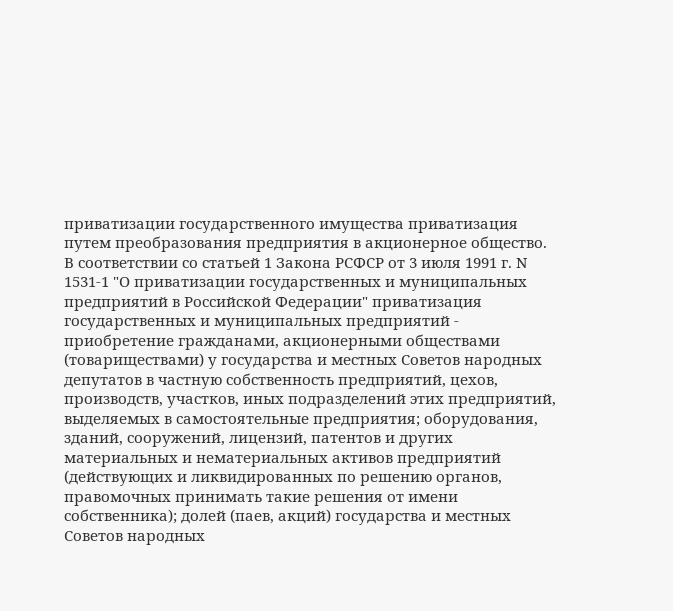приватизации государственного имущества приватизация путем преобразования предприятия в акционерное общество.
В соответствии со статьей 1 Закона РСФСР от 3 июля 1991 г. N 1531-1 "О приватизации государственных и муниципальных предприятий в Российской Федерации" приватизация государственных и муниципальных предприятий - приобретение гражданами, акционерными обществами (товариществами) у государства и местных Советов народных депутатов в частную собственность предприятий, цехов, производств, участков, иных подразделений этих предприятий, выделяемых в самостоятельные предприятия; оборудования, зданий, сооружений, лицензий, патентов и других материальных и нематериальных активов предприятий (действующих и ликвидированных по решению органов, правомочных принимать такие решения от имени собственника); долей (паев, акций) государства и местных Советов народных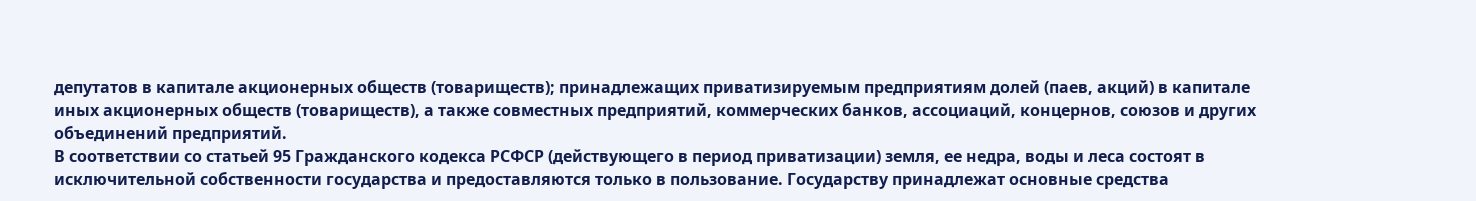депутатов в капитале акционерных обществ (товариществ); принадлежащих приватизируемым предприятиям долей (паев, акций) в капитале иных акционерных обществ (товариществ), а также совместных предприятий, коммерческих банков, ассоциаций, концернов, союзов и других объединений предприятий.
В соответствии со статьей 95 Гражданского кодекса РСФСР (действующего в период приватизации) земля, ее недра, воды и леса состоят в исключительной собственности государства и предоставляются только в пользование. Государству принадлежат основные средства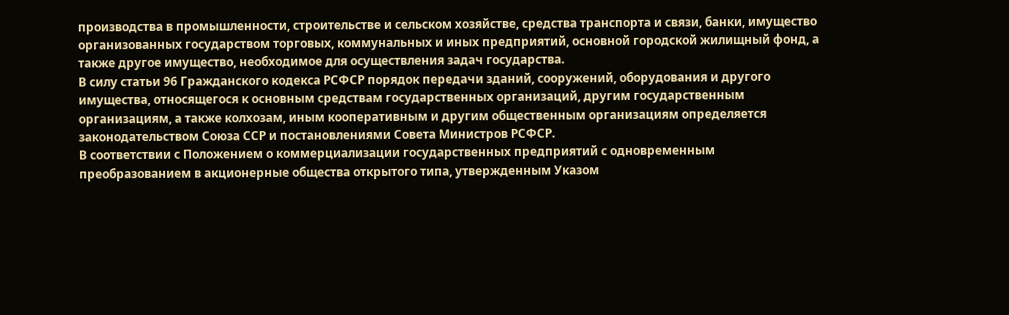производства в промышленности, строительстве и сельском хозяйстве, средства транспорта и связи, банки, имущество организованных государством торговых, коммунальных и иных предприятий, основной городской жилищный фонд, а также другое имущество, необходимое для осуществления задач государства.
В силу статьи 96 Гражданского кодекса РСФСР порядок передачи зданий, сооружений, оборудования и другого имущества, относящегося к основным средствам государственных организаций, другим государственным организациям, а также колхозам, иным кооперативным и другим общественным организациям определяется законодательством Союза ССР и постановлениями Совета Министров РСФСР.
В соответствии с Положением о коммерциализации государственных предприятий с одновременным преобразованием в акционерные общества открытого типа, утвержденным Указом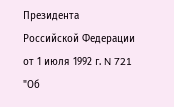Президента Российской Федерации от 1 июля 1992 г. N 721 "Об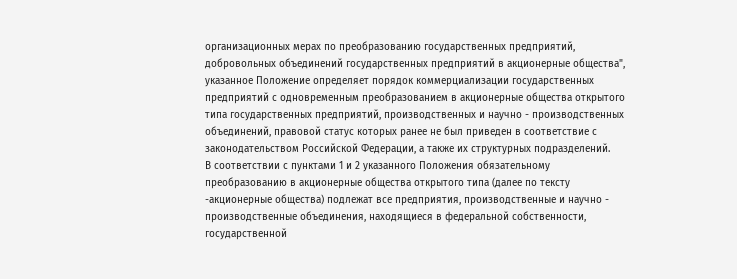организационных мерах по преобразованию государственных предприятий, добровольных объединений государственных предприятий в акционерные общества", указанное Положение определяет порядок коммерциализации государственных предприятий с одновременным преобразованием в акционерные общества открытого типа государственных предприятий, производственных и научно - производственных объединений, правовой статус которых ранее не был приведен в соответствие с законодательством Российской Федерации, а также их структурных подразделений.
В соответствии с пунктами 1 и 2 указанного Положения обязательному преобразованию в акционерные общества открытого типа (далее по тексту -акционерные общества) подлежат все предприятия, производственные и научно - производственные объединения, находящиеся в федеральной собственности, государственной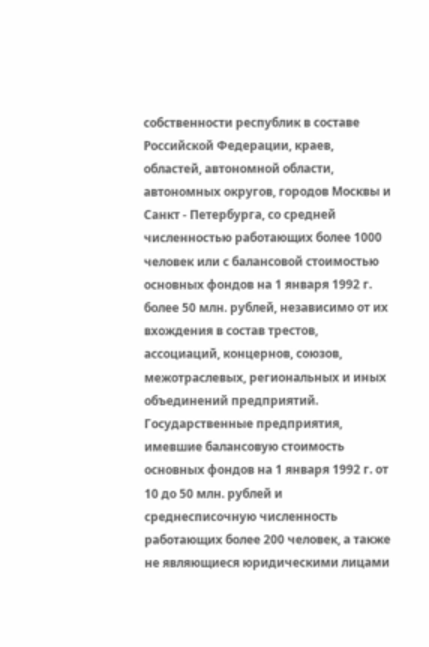собственности республик в составе Российской Федерации, краев, областей, автономной области, автономных округов, городов Москвы и Санкт - Петербурга, со средней численностью работающих более 1000 человек или с балансовой стоимостью основных фондов на 1 января 1992 г. более 50 млн. рублей, независимо от их вхождения в состав трестов, ассоциаций, концернов, союзов, межотраслевых, региональных и иных объединений предприятий.
Государственные предприятия, имевшие балансовую стоимость основных фондов на 1 января 1992 г. от 10 до 50 млн. рублей и среднесписочную численность работающих более 200 человек, а также не являющиеся юридическими лицами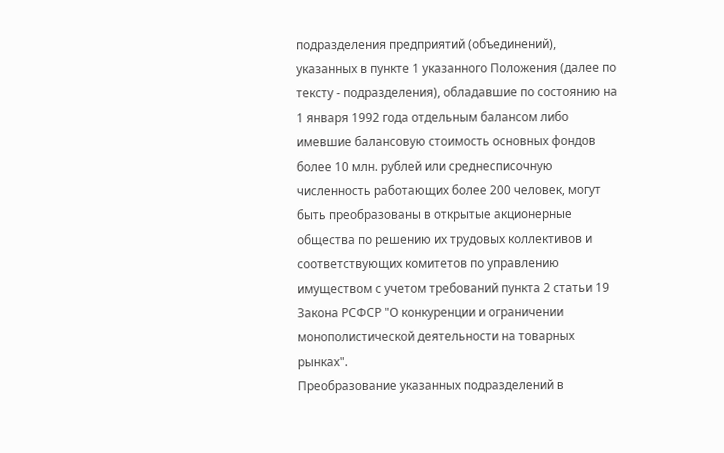подразделения предприятий (объединений), указанных в пункте 1 указанного Положения (далее по тексту - подразделения), обладавшие по состоянию на 1 января 1992 года отдельным балансом либо имевшие балансовую стоимость основных фондов более 10 млн. рублей или среднесписочную численность работающих более 200 человек, могут быть преобразованы в открытые акционерные общества по решению их трудовых коллективов и соответствующих комитетов по управлению имуществом с учетом требований пункта 2 статьи 19 Закона РСФСР "О конкуренции и ограничении монополистической деятельности на товарных рынках".
Преобразование указанных подразделений в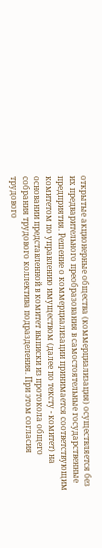открытые акционерные общества (коммерциализация) осуществляется без их предварительного преобразования в самостоятельные государственные предприятия. Решение о коммерциализации принимается соответствующим комитетом по управлению имуществом (далее по тексту - комитет) на основании представленной в комитет выписки из протокола общего собрания трудового коллектива подразделения. При этом согласия трудового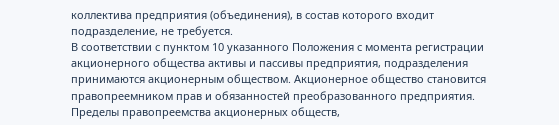коллектива предприятия (объединения), в состав которого входит подразделение, не требуется.
В соответствии с пунктом 10 указанного Положения с момента регистрации акционерного общества активы и пассивы предприятия, подразделения принимаются акционерным обществом. Акционерное общество становится правопреемником прав и обязанностей преобразованного предприятия. Пределы правопреемства акционерных обществ,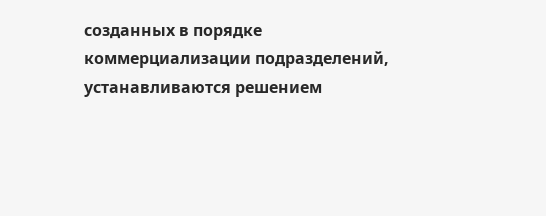созданных в порядке коммерциализации подразделений, устанавливаются решением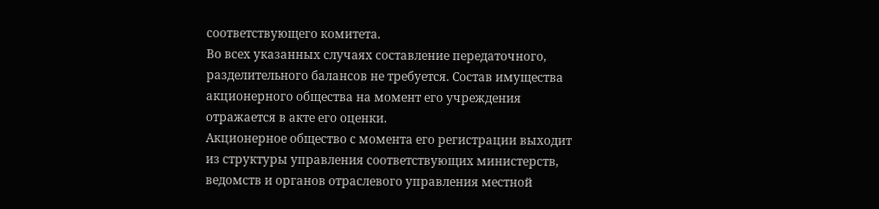соответствующего комитета.
Во всех указанных случаях составление передаточного, разделительного балансов не требуется. Состав имущества акционерного общества на момент его учреждения отражается в акте его оценки.
Акционерное общество с момента его регистрации выходит из структуры управления соответствующих министерств, ведомств и органов отраслевого управления местной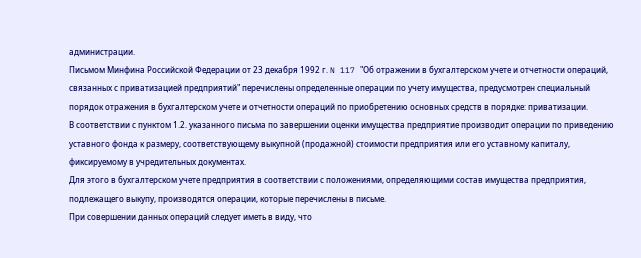администрации.
Письмом Минфина Российской Федерации от 23 декабря 1992 г. N 117 "Об отражении в бухгалтерском учете и отчетности операций, связанных с приватизацией предприятий" перечислены определенные операции по учету имущества, предусмотрен специальный порядок отражения в бухгалтерском учете и отчетности операций по приобретению основных средств в порядке: приватизации.
В соответствии с пунктом 1.2. указанного письма по завершении оценки имущества предприятие производит операции по приведению уставного фонда к размеру, соответствующему выкупной (продажной) стоимости предприятия или его уставному капиталу, фиксируемому в учредительных документах.
Для этого в бухгалтерском учете предприятия в соответствии с положениями, определяющими состав имущества предприятия, подлежащего выкупу, производятся операции, которые перечислены в письме.
При совершении данных операций следует иметь в виду, что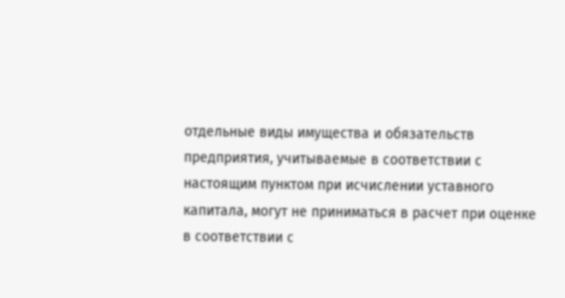отдельные виды имущества и обязательств предприятия, учитываемые в соответствии с настоящим пунктом при исчислении уставного капитала, могут не приниматься в расчет при оценке в соответствии с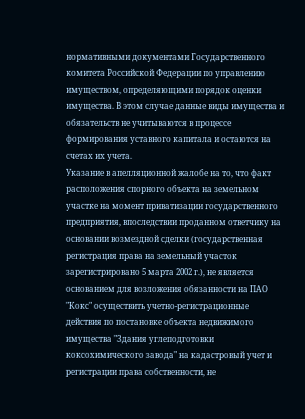нормативными документами Государственного комитета Российской Федерации по управлению имуществом, определяющими порядок оценки имущества. В этом случае данные виды имущества и обязательств не учитываются в процессе формирования уставного капитала и остаются на счетах их учета.
Указание в апелляционной жалобе на то, что факт расположения спорного объекта на земельном участке на момент приватизации государственного предприятия, впоследствии проданном ответчику на основании возмездной сделки (государственная регистрация права на земельный участок зарегистрировано 5 марта 2002 г.), не является основанием для возложения обязанности на ПАО "Кокс" осуществить учетно-регистрационные действия по постановке объекта недвижимого имущества "Здания углеподготовки коксохимического завода" на кадастровый учет и регистрации права собственности, не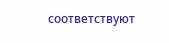соответствуют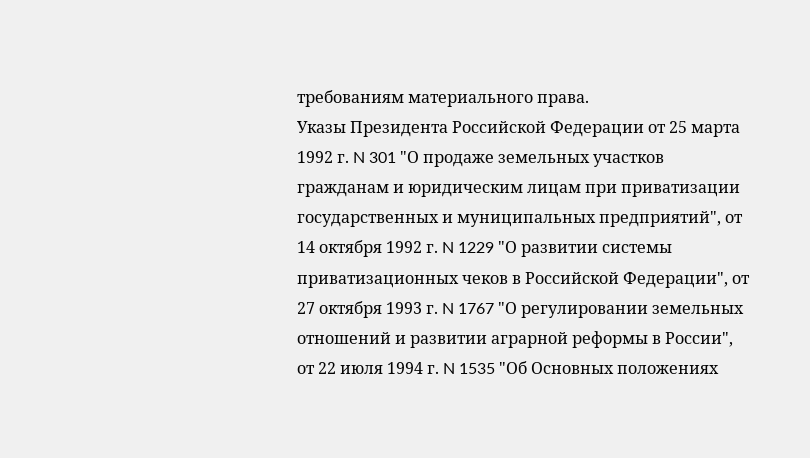требованиям материального права.
Указы Президента Российской Федерации от 25 марта 1992 г. N 301 "О продаже земельных участков гражданам и юридическим лицам при приватизации государственных и муниципальных предприятий", от 14 октября 1992 г. N 1229 "О развитии системы приватизационных чеков в Российской Федерации", от 27 октября 1993 г. N 1767 "О регулировании земельных отношений и развитии аграрной реформы в России", от 22 июля 1994 г. N 1535 "Об Основных положениях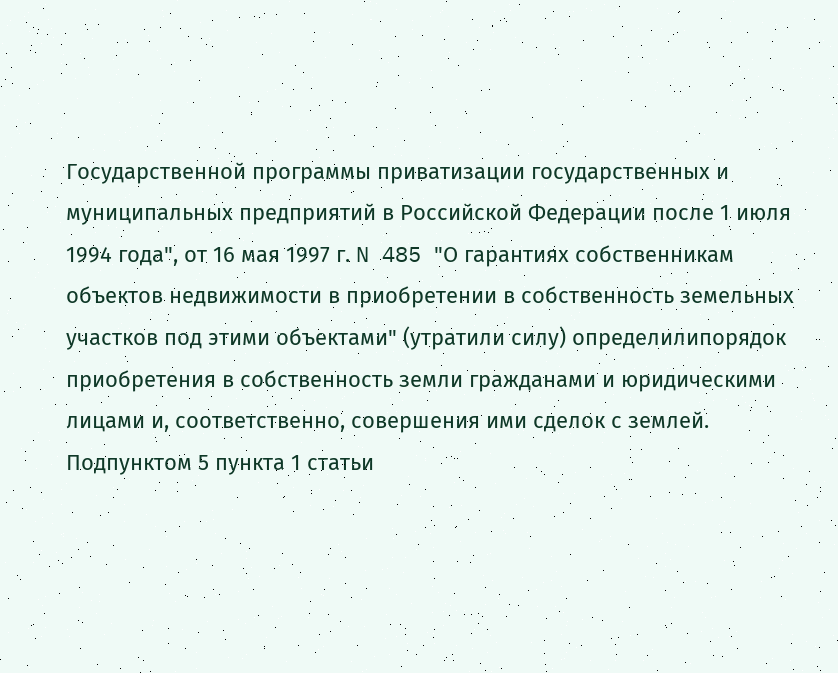Государственной программы приватизации государственных и муниципальных предприятий в Российской Федерации после 1 июля 1994 года", от 16 мая 1997 г. N 485 "О гарантиях собственникам объектов недвижимости в приобретении в собственность земельных участков под этими объектами" (утратили силу) определилипорядок приобретения в собственность земли гражданами и юридическими лицами и, соответственно, совершения ими сделок с землей.
Подпунктом 5 пункта 1 статьи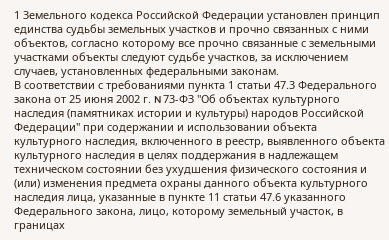1 Земельного кодекса Российской Федерации установлен принцип единства судьбы земельных участков и прочно связанных с ними объектов, согласно которому все прочно связанные с земельными участками объекты следуют судьбе участков, за исключением случаев, установленных федеральными законам.
В соответствии с требованиями пункта 1 статьи 47.3 Федерального закона от 25 июня 2002 г. N 73-ФЗ "Об объектах культурного наследия (памятниках истории и культуры) народов Российской Федерации" при содержании и использовании объекта культурного наследия, включенного в реестр, выявленного объекта культурного наследия в целях поддержания в надлежащем техническом состоянии без ухудшения физического состояния и (или) изменения предмета охраны данного объекта культурного наследия лица, указанные в пункте 11 статьи 47.6 указанного Федерального закона, лицо, которому земельный участок, в границах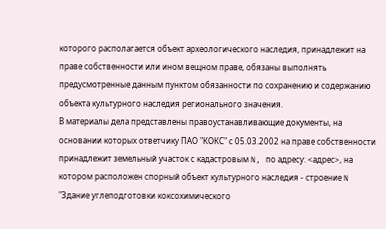которого располагается объект археологического наследия, принадлежит на праве собственности или ином вещном праве, обязаны выполнять предусмотренные данным пунктом обязанности по сохранению и содержанию объекта культурного наследия регионального значения.
В материалы дела представлены правоустанавливающие документы, на основании которых ответчику ПАО "КОКС" с 05.03.2002 на праве собственности принадлежит земельный участок с кадастровым N, по адресу: <адрес>, на котором расположен спорный объект культурного наследия - строение N "Здание углеподготовки коксохимического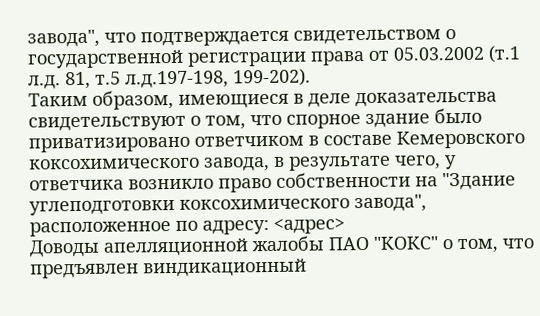завода", что подтверждается свидетельством о государственной регистрации права от 05.03.2002 (т.1 л.д. 81, т.5 л.д.197-198, 199-202).
Таким образом, имеющиеся в деле доказательства свидетельствуют о том, что спорное здание было приватизировано ответчиком в составе Кемеровского коксохимического завода, в результате чего, у ответчика возникло право собственности на "Здание углеподготовки коксохимического завода", расположенное по адресу: <адрес>
Доводы апелляционной жалобы ПАО "КОКС" о том, что предъявлен виндикационный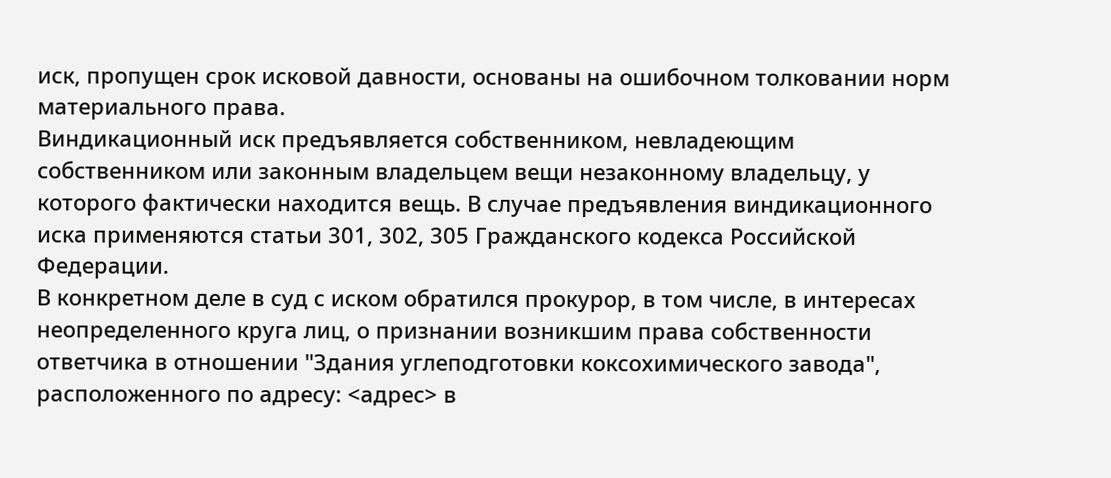иск, пропущен срок исковой давности, основаны на ошибочном толковании норм материального права.
Виндикационный иск предъявляется собственником, невладеющим собственником или законным владельцем вещи незаконному владельцу, у которого фактически находится вещь. В случае предъявления виндикационного иска применяются статьи 301, 302, 305 Гражданского кодекса Российской Федерации.
В конкретном деле в суд с иском обратился прокурор, в том числе, в интересах неопределенного круга лиц, о признании возникшим права собственности ответчика в отношении "Здания углеподготовки коксохимического завода", расположенного по адресу: <адрес> в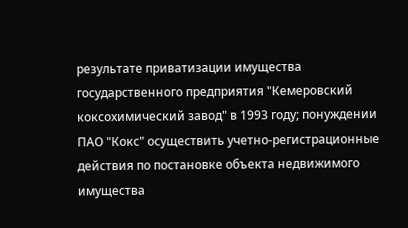результате приватизации имущества государственного предприятия "Кемеровский коксохимический завод" в 1993 году; понуждении ПАО "Кокс" осуществить учетно-регистрационные действия по постановке объекта недвижимого имущества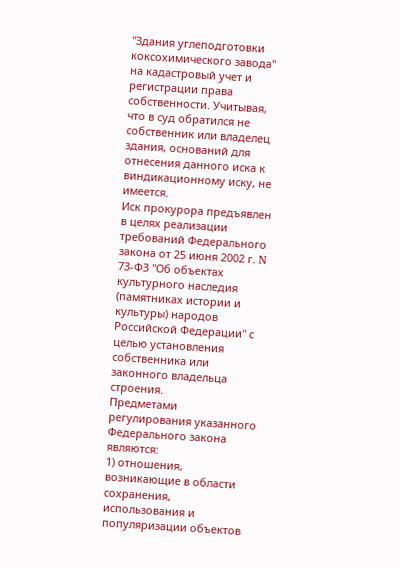"Здания углеподготовки коксохимического завода" на кадастровый учет и регистрации права собственности. Учитывая, что в суд обратился не собственник или владелец здания, оснований для отнесения данного иска к виндикационному иску, не имеется.
Иск прокурора предъявлен в целях реализации требований Федерального закона от 25 июня 2002 г. N 73-ФЗ "Об объектах культурного наследия (памятниках истории и культуры) народов Российской Федерации" с целью установления собственника или законного владельца строения.
Предметами регулирования указанного Федерального закона являются:
1) отношения, возникающие в области сохранения, использования и популяризации объектов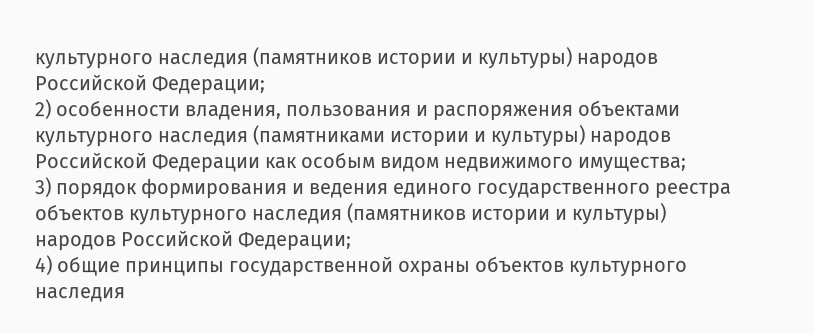культурного наследия (памятников истории и культуры) народов Российской Федерации;
2) особенности владения, пользования и распоряжения объектами культурного наследия (памятниками истории и культуры) народов Российской Федерации как особым видом недвижимого имущества;
3) порядок формирования и ведения единого государственного реестра объектов культурного наследия (памятников истории и культуры) народов Российской Федерации;
4) общие принципы государственной охраны объектов культурного наследия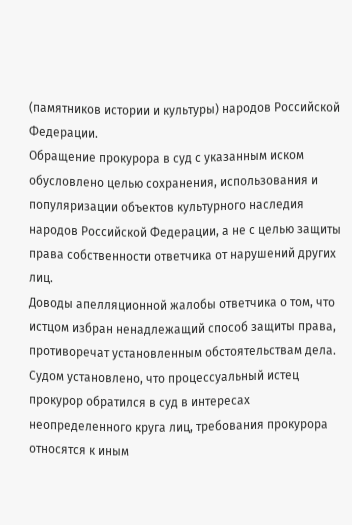(памятников истории и культуры) народов Российской Федерации.
Обращение прокурора в суд с указанным иском обусловлено целью сохранения, использования и популяризации объектов культурного наследия народов Российской Федерации, а не с целью защиты права собственности ответчика от нарушений других лиц.
Доводы апелляционной жалобы ответчика о том, что истцом избран ненадлежащий способ защиты права, противоречат установленным обстоятельствам дела.
Судом установлено, что процессуальный истец прокурор обратился в суд в интересах неопределенного круга лиц, требования прокурора относятся к иным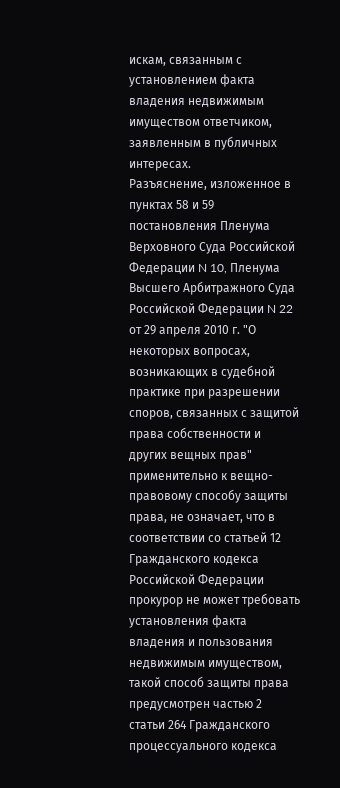искам, связанным с установлением факта владения недвижимым имуществом ответчиком, заявленным в публичных интересах.
Разъяснение, изложенное в пунктах 58 и 59 постановления Пленума Верховного Суда Российской Федерации N 10, Пленума Высшего Арбитражного Суда Российской Федерации N 22 от 29 апреля 2010 г. "О некоторых вопросах, возникающих в судебной практике при разрешении споров, связанных с защитой права собственности и других вещных прав" применительно к вещно-правовому способу защиты права, не означает, что в соответствии со статьей 12 Гражданского кодекса Российской Федерации прокурор не может требовать установления факта владения и пользования недвижимым имуществом, такой способ защиты права предусмотрен частью 2 статьи 264 Гражданского процессуального кодекса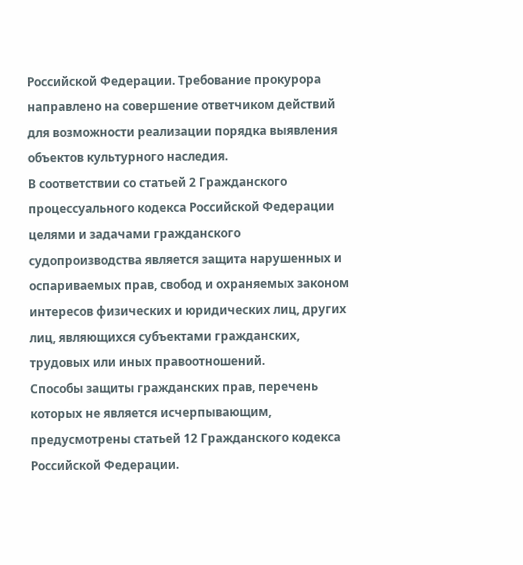Российской Федерации. Требование прокурора направлено на совершение ответчиком действий для возможности реализации порядка выявления объектов культурного наследия.
В соответствии со статьей 2 Гражданского процессуального кодекса Российской Федерации целями и задачами гражданского судопроизводства является защита нарушенных и оспариваемых прав, свобод и охраняемых законом интересов физических и юридических лиц, других лиц, являющихся субъектами гражданских, трудовых или иных правоотношений.
Способы защиты гражданских прав, перечень которых не является исчерпывающим, предусмотрены статьей 12 Гражданского кодекса Российской Федерации.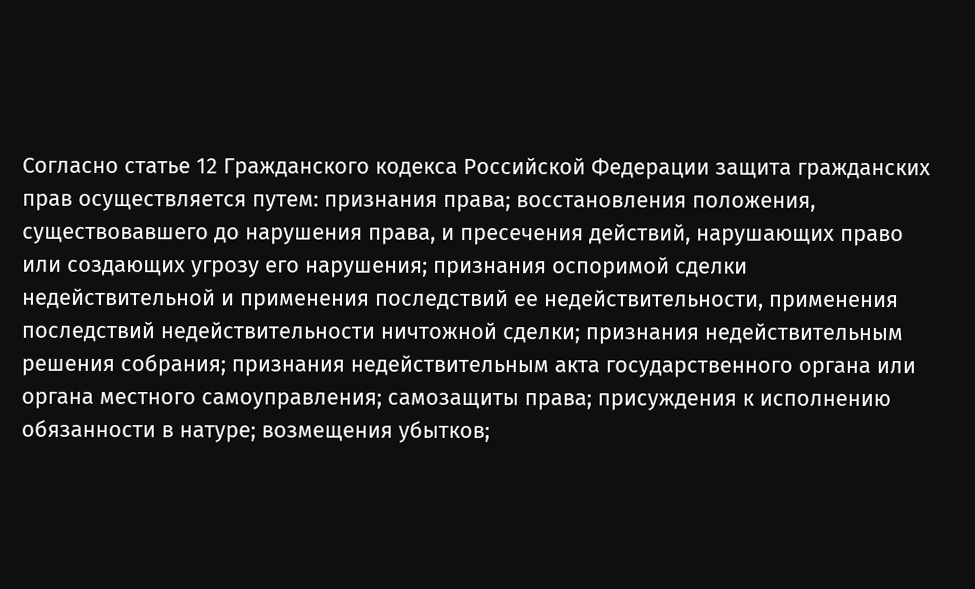Согласно статье 12 Гражданского кодекса Российской Федерации защита гражданских прав осуществляется путем: признания права; восстановления положения, существовавшего до нарушения права, и пресечения действий, нарушающих право или создающих угрозу его нарушения; признания оспоримой сделки недействительной и применения последствий ее недействительности, применения последствий недействительности ничтожной сделки; признания недействительным решения собрания; признания недействительным акта государственного органа или органа местного самоуправления; самозащиты права; присуждения к исполнению обязанности в натуре; возмещения убытков;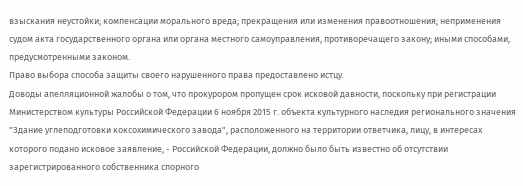взыскания неустойки; компенсации морального вреда; прекращения или изменения правоотношения; неприменения судом акта государственного органа или органа местного самоуправления, противоречащего закону; иными способами, предусмотренными законом.
Право выбора способа защиты своего нарушенного права предоставлено истцу.
Доводы апелляционной жалобы о том, что прокурором пропущен срок исковой давности, поскольку при регистрации Министерством культуры Российской Федерации 6 ноября 2015 г. объекта культурного наследия регионального значения "Здание углеподготовки коксохимического завода", расположенного на территории ответчика, лицу, в интересах которого подано исковое заявление, - Российской Федерации, должно было быть известно об отсутствии зарегистрированного собственника спорного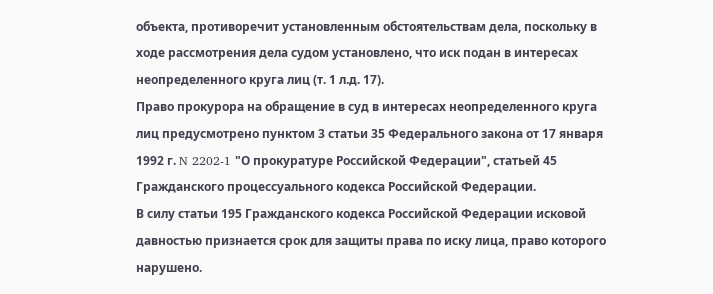объекта, противоречит установленным обстоятельствам дела, поскольку в ходе рассмотрения дела судом установлено, что иск подан в интересах неопределенного круга лиц (т. 1 л.д. 17).
Право прокурора на обращение в суд в интересах неопределенного круга лиц предусмотрено пунктом 3 статьи 35 Федерального закона от 17 января 1992 г. N 2202-1 "О прокуратуре Российской Федерации", статьей 45 Гражданского процессуального кодекса Российской Федерации.
В силу статьи 195 Гражданского кодекса Российской Федерации исковой давностью признается срок для защиты права по иску лица, право которого нарушено.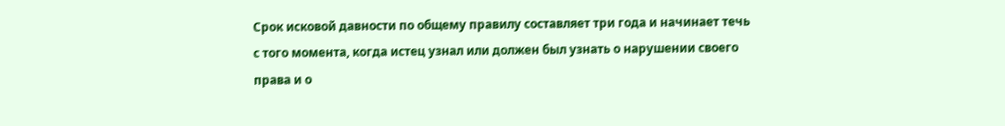Срок исковой давности по общему правилу составляет три года и начинает течь с того момента, когда истец узнал или должен был узнать о нарушении своего права и о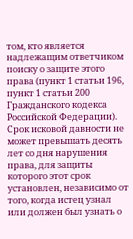том, кто является надлежащим ответчиком поиску о защите этого права (пункт 1 статьи 196, пункт 1 статьи 200 Гражданского кодекса Российской Федерации).
Срок исковой давности не может превышать десять лет со дня нарушения права, для защиты которого этот срок установлен, независимо от того, когда истец узнал или должен был узнать о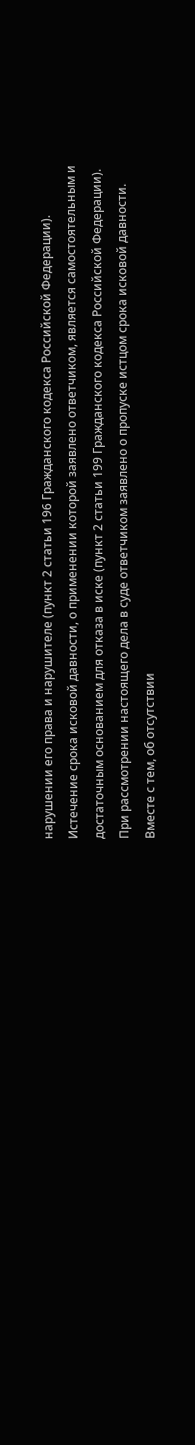нарушении его права и нарушителе (пункт 2 статьи 196 Гражданского кодекса Российской Федерации).
Истечение срока исковой давности, о применении которой заявлено ответчиком, является самостоятельным и достаточным основанием для отказа в иске (пункт 2 статьи 199 Гражданского кодекса Российской Федерации).
При рассмотрении настоящего дела в суде ответчиком заявлено о пропуске истцом срока исковой давности.
Вместе с тем, об отсутствии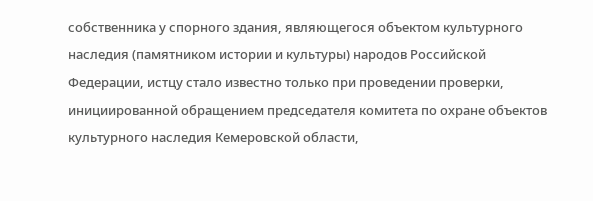собственника у спорного здания, являющегося объектом культурного наследия (памятником истории и культуры) народов Российской Федерации, истцу стало известно только при проведении проверки, инициированной обращением председателя комитета по охране объектов культурного наследия Кемеровской области,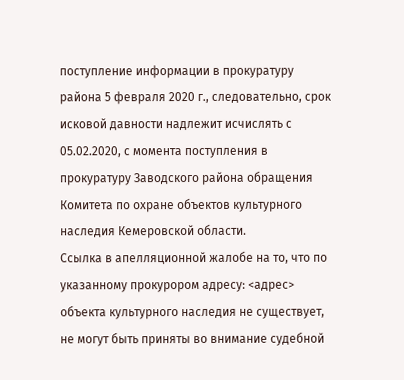поступление информации в прокуратуру района 5 февраля 2020 г., следовательно, срок исковой давности надлежит исчислять с 05.02.2020, с момента поступления в прокуратуру Заводского района обращения Комитета по охране объектов культурного наследия Кемеровской области.
Ссылка в апелляционной жалобе на то, что по указанному прокурором адресу: <адрес> объекта культурного наследия не существует, не могут быть приняты во внимание судебной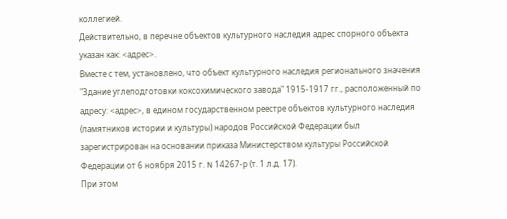коллегией.
Действительно, в перечне объектов культурного наследия адрес спорного объекта указан как: <адрес>.
Вместе с тем, установлено, что объект культурного наследия регионального значения "Здание углеподготовки коксохимического завода" 1915-1917 гг., расположенный по адресу: <адрес>, в едином государственном реестре объектов культурного наследия (памятников истории и культуры) народов Российской Федерации был зарегистрирован на основании приказа Министерством культуры Российской Федерации от 6 ноября 2015 г. N 14267-р (т. 1 л.д. 17).
При этом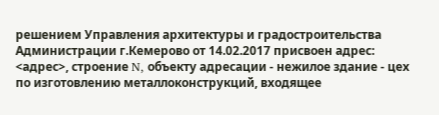решением Управления архитектуры и градостроительства Администрации г.Кемерово от 14.02.2017 присвоен адрес: <адрес>, строение N, объекту адресации - нежилое здание - цех по изготовлению металлоконструкций, входящее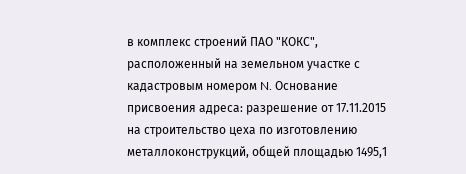в комплекс строений ПАО "КОКС", расположенный на земельном участке с кадастровым номером N. Основание присвоения адреса: разрешение от 17.11.2015 на строительство цеха по изготовлению металлоконструкций, общей площадью 1495,1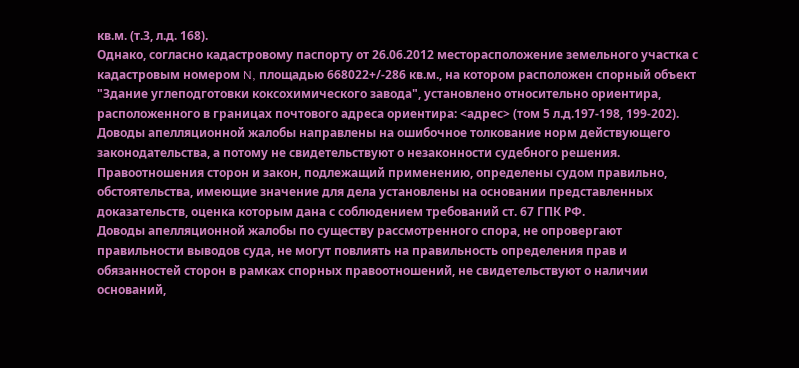кв.м. (т.3, л.д. 168).
Однако, согласно кадастровому паспорту от 26.06.2012 месторасположение земельного участка с кадастровым номером N, площадью 668022+/-286 кв.м., на котором расположен спорный объект "Здание углеподготовки коксохимического завода", установлено относительно ориентира, расположенного в границах почтового адреса ориентира: <адрес> (том 5 л.д.197-198, 199-202).
Доводы апелляционной жалобы направлены на ошибочное толкование норм действующего законодательства, а потому не свидетельствуют о незаконности судебного решения.
Правоотношения сторон и закон, подлежащий применению, определены судом правильно, обстоятельства, имеющие значение для дела установлены на основании представленных доказательств, оценка которым дана с соблюдением требований ст. 67 ГПК РФ.
Доводы апелляционной жалобы по существу рассмотренного спора, не опровергают правильности выводов суда, не могут повлиять на правильность определения прав и обязанностей сторон в рамках спорных правоотношений, не свидетельствуют о наличии оснований,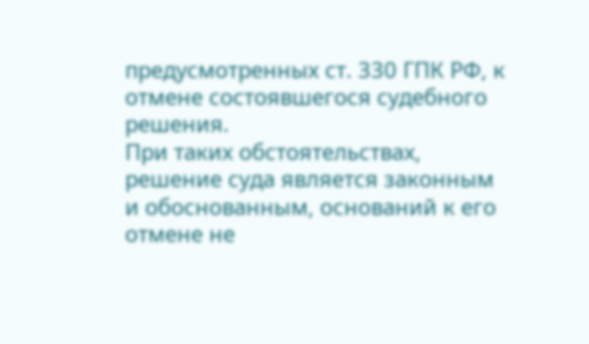предусмотренных ст. 330 ГПК РФ, к отмене состоявшегося судебного решения.
При таких обстоятельствах, решение суда является законным и обоснованным, оснований к его отмене не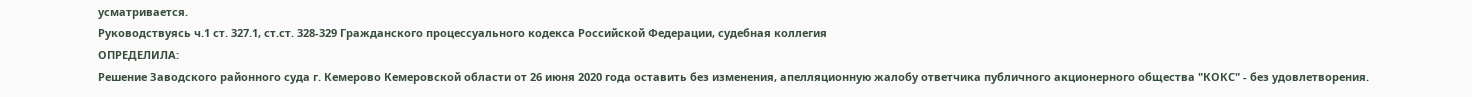усматривается.
Руководствуясь ч.1 ст. 327.1, ст.ст. 328-329 Гражданского процессуального кодекса Российской Федерации, судебная коллегия
ОПРЕДЕЛИЛА:
Решение Заводского районного суда г. Кемерово Кемеровской области от 26 июня 2020 года оставить без изменения, апелляционную жалобу ответчика публичного акционерного общества "КОКС" - без удовлетворения.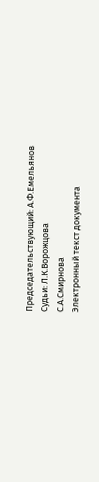Председательствующий: А.Ф.Емельянов
Судьи: Л.К.Ворожцова
С.А.Смирнова
Электронный текст документа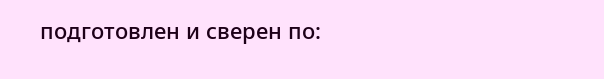подготовлен и сверен по: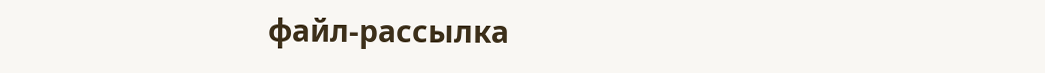файл-рассылка